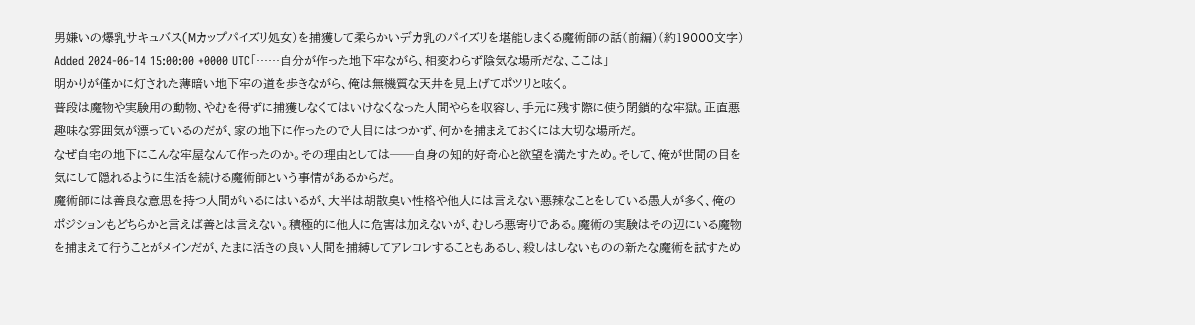男嫌いの爆乳サキュバス(Mカップパイズリ処女)を捕獲して柔らかいデカ乳のパイズリを堪能しまくる魔術師の話(前編)(約19000文字)
Added 2024-06-14 15:00:00 +0000 UTC「……自分が作った地下牢ながら、相変わらず陰気な場所だな、ここは」
明かりが僅かに灯された薄暗い地下牢の道を歩きながら、俺は無機質な天井を見上げてポツリと呟く。
普段は魔物や実験用の動物、やむを得ずに捕獲しなくてはいけなくなった人間やらを収容し、手元に残す際に使う閉鎖的な牢獄。正直悪趣味な雰囲気が漂っているのだが、家の地下に作ったので人目にはつかず、何かを捕まえておくには大切な場所だ。
なぜ自宅の地下にこんな牢屋なんて作ったのか。その理由としては──自身の知的好奇心と欲望を満たすため。そして、俺が世間の目を気にして隠れるように生活を続ける魔術師という事情があるからだ。
魔術師には善良な意思を持つ人間がいるにはいるが、大半は胡散臭い性格や他人には言えない悪辣なことをしている愚人が多く、俺のポジションもどちらかと言えば善とは言えない。積極的に他人に危害は加えないが、むしろ悪寄りである。魔術の実験はその辺にいる魔物を捕まえて行うことがメインだが、たまに活きの良い人間を捕縛してアレコレすることもあるし、殺しはしないものの新たな魔術を試すため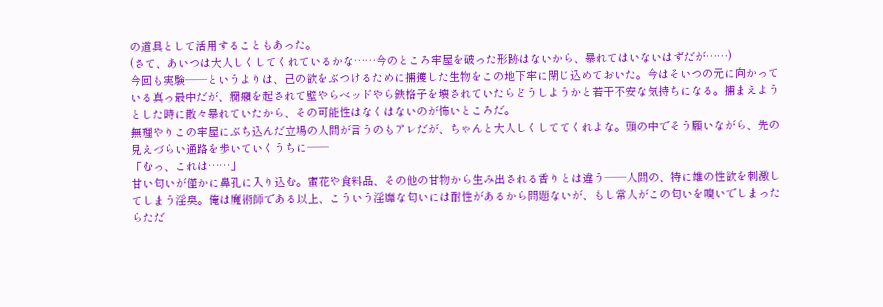の道具として活用することもあった。
(さて、あいつは大人しくしてくれているかな……今のところ牢屋を破った形跡はないから、暴れてはいないはずだが……)
今回も実験──というよりは、己の欲をぶつけるために捕獲した生物をこの地下牢に閉じ込めておいた。今はそいつの元に向かっている真っ最中だが、癇癪を起されて壁やらベッドやら鉄格子を壊されていたらどうしようかと若干不安な気持ちになる。捕まえようとした時に散々暴れていたから、その可能性はなくはないのが怖いところだ。
無理やりこの牢屋にぶち込んだ立場の人間が言うのもアレだが、ちゃんと大人しくしててくれよな。頭の中でそう願いながら、先の見えづらい通路を歩いていくうちに──
「むっ、これは……」
甘い匂いが僅かに鼻孔に入り込む。蜜花や食料品、その他の甘物から生み出される香りとは違う──人間の、特に雄の性欲を刺激してしまう淫臭。俺は魔術師である以上、こういう淫靡な匂いには耐性があるから問題ないが、もし常人がこの匂いを嗅いでしまったらただ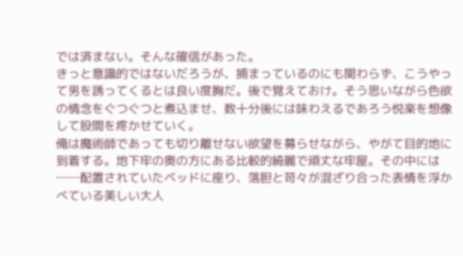では済まない。そんな確信があった。
きっと意識的ではないだろうが、捕まっているのにも関わらず、こうやって男を誘ってくるとは良い度胸だ。後で覚えておけ。そう思いながら色欲の情念をぐつぐつと煮込ませ、数十分後には味わえるであろう悦楽を想像して股間を疼かせていく。
俺は魔術師であっても切り離せない欲望を募らせながら、やがて目的地に到着する。地下牢の奥の方にある比較的綺麗で頑丈な牢屋。その中には──配置されていたベッドに座り、落胆と苛々が混ざり合った表情を浮かべている美しい大人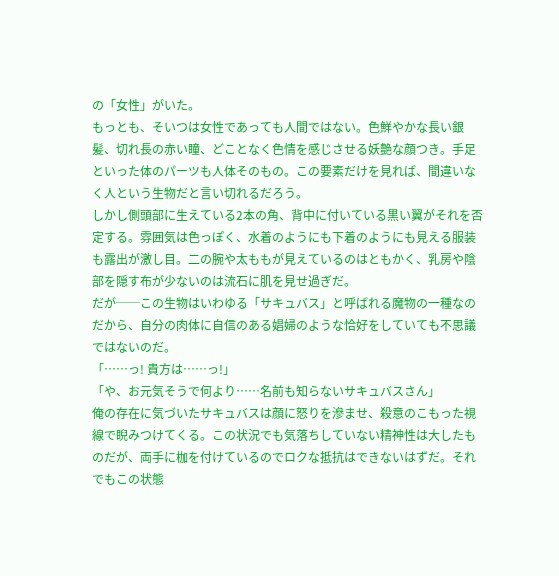の「女性」がいた。
もっとも、そいつは女性であっても人間ではない。色鮮やかな長い銀髪、切れ長の赤い瞳、どことなく色情を感じさせる妖艶な顔つき。手足といった体のパーツも人体そのもの。この要素だけを見れば、間違いなく人という生物だと言い切れるだろう。
しかし側頭部に生えている2本の角、背中に付いている黒い翼がそれを否定する。雰囲気は色っぽく、水着のようにも下着のようにも見える服装も露出が激し目。二の腕や太ももが見えているのはともかく、乳房や陰部を隠す布が少ないのは流石に肌を見せ過ぎだ。
だが──この生物はいわゆる「サキュバス」と呼ばれる魔物の一種なのだから、自分の肉体に自信のある娼婦のような恰好をしていても不思議ではないのだ。
「……っ! 貴方は……っ!」
「や、お元気そうで何より……名前も知らないサキュバスさん」
俺の存在に気づいたサキュバスは顔に怒りを滲ませ、殺意のこもった視線で睨みつけてくる。この状況でも気落ちしていない精神性は大したものだが、両手に枷を付けているのでロクな抵抗はできないはずだ。それでもこの状態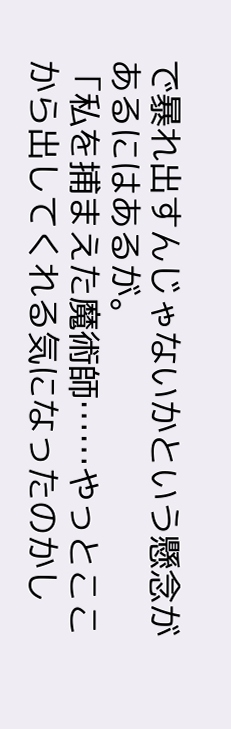で暴れ出すんじゃないかという懸念があるにはあるが。
「私を捕まえた魔術師……やっとここから出してくれる気になったのかし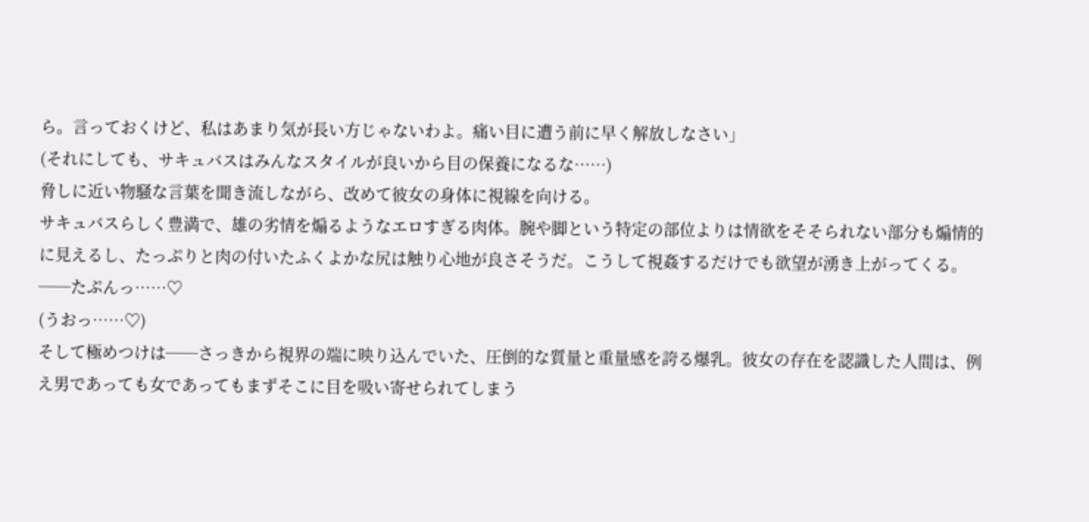ら。言っておくけど、私はあまり気が長い方じゃないわよ。痛い目に遭う前に早く解放しなさい」
(それにしても、サキュバスはみんなスタイルが良いから目の保養になるな……)
脅しに近い物騒な言葉を聞き流しながら、改めて彼女の身体に視線を向ける。
サキュバスらしく豊満で、雄の劣情を煽るようなエロすぎる肉体。腕や脚という特定の部位よりは情欲をそそられない部分も煽情的に見えるし、たっぷりと肉の付いたふくよかな尻は触り心地が良さそうだ。こうして視姦するだけでも欲望が湧き上がってくる。
──たぷんっ……♡
(うおっ……♡)
そして極めつけは──さっきから視界の端に映り込んでいた、圧倒的な質量と重量感を誇る爆乳。彼女の存在を認識した人間は、例え男であっても女であってもまずそこに目を吸い寄せられてしまう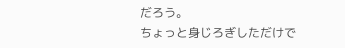だろう。
ちょっと身じろぎしただけで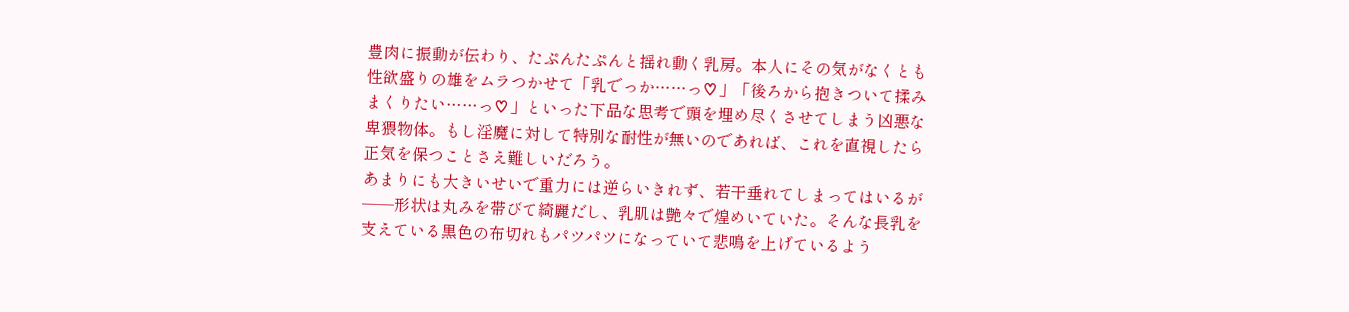豊肉に振動が伝わり、たぷんたぷんと揺れ動く乳房。本人にその気がなくとも性欲盛りの雄をムラつかせて「乳でっか……っ♡」「後ろから抱きついて揉みまくりたい……っ♡」といった下品な思考で頭を埋め尽くさせてしまう凶悪な卑猥物体。もし淫魔に対して特別な耐性が無いのであれば、これを直視したら正気を保つことさえ難しいだろう。
あまりにも大きいせいで重力には逆らいきれず、若干垂れてしまってはいるが──形状は丸みを帯びて綺麗だし、乳肌は艶々で煌めいていた。そんな長乳を支えている黒色の布切れもパツパツになっていて悲鳴を上げているよう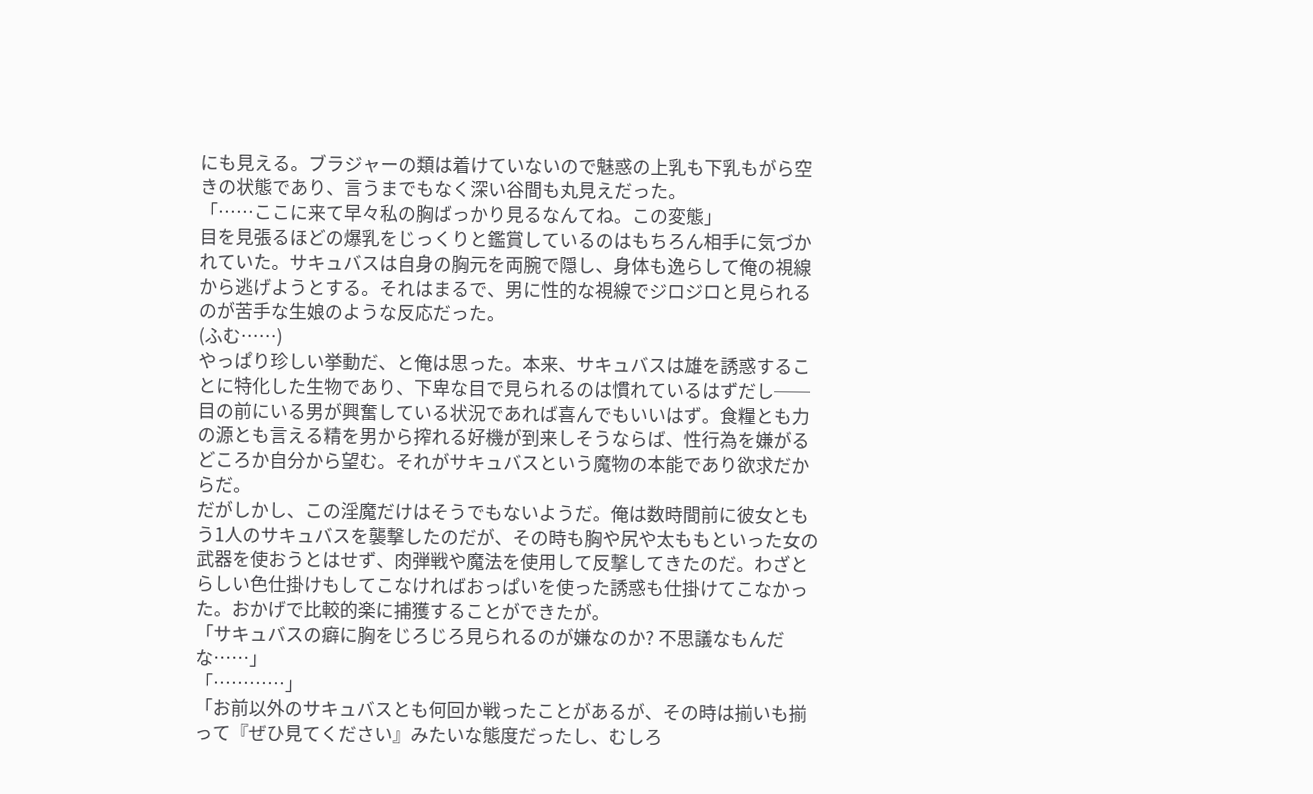にも見える。ブラジャーの類は着けていないので魅惑の上乳も下乳もがら空きの状態であり、言うまでもなく深い谷間も丸見えだった。
「……ここに来て早々私の胸ばっかり見るなんてね。この変態」
目を見張るほどの爆乳をじっくりと鑑賞しているのはもちろん相手に気づかれていた。サキュバスは自身の胸元を両腕で隠し、身体も逸らして俺の視線から逃げようとする。それはまるで、男に性的な視線でジロジロと見られるのが苦手な生娘のような反応だった。
(ふむ……)
やっぱり珍しい挙動だ、と俺は思った。本来、サキュバスは雄を誘惑することに特化した生物であり、下卑な目で見られるのは慣れているはずだし──目の前にいる男が興奮している状況であれば喜んでもいいはず。食糧とも力の源とも言える精を男から搾れる好機が到来しそうならば、性行為を嫌がるどころか自分から望む。それがサキュバスという魔物の本能であり欲求だからだ。
だがしかし、この淫魔だけはそうでもないようだ。俺は数時間前に彼女ともう1人のサキュバスを襲撃したのだが、その時も胸や尻や太ももといった女の武器を使おうとはせず、肉弾戦や魔法を使用して反撃してきたのだ。わざとらしい色仕掛けもしてこなければおっぱいを使った誘惑も仕掛けてこなかった。おかげで比較的楽に捕獲することができたが。
「サキュバスの癖に胸をじろじろ見られるのが嫌なのか? 不思議なもんだな……」
「…………」
「お前以外のサキュバスとも何回か戦ったことがあるが、その時は揃いも揃って『ぜひ見てください』みたいな態度だったし、むしろ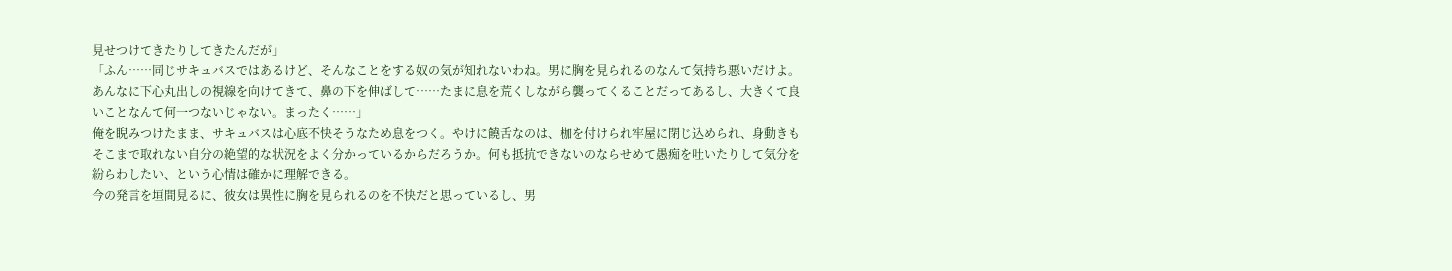見せつけてきたりしてきたんだが」
「ふん……同じサキュバスではあるけど、そんなことをする奴の気が知れないわね。男に胸を見られるのなんて気持ち悪いだけよ。あんなに下心丸出しの視線を向けてきて、鼻の下を伸ばして……たまに息を荒くしながら襲ってくることだってあるし、大きくて良いことなんて何一つないじゃない。まったく……」
俺を睨みつけたまま、サキュバスは心底不快そうなため息をつく。やけに饒舌なのは、枷を付けられ牢屋に閉じ込められ、身動きもそこまで取れない自分の絶望的な状況をよく分かっているからだろうか。何も抵抗できないのならせめて愚痴を吐いたりして気分を紛らわしたい、という心情は確かに理解できる。
今の発言を垣間見るに、彼女は異性に胸を見られるのを不快だと思っているし、男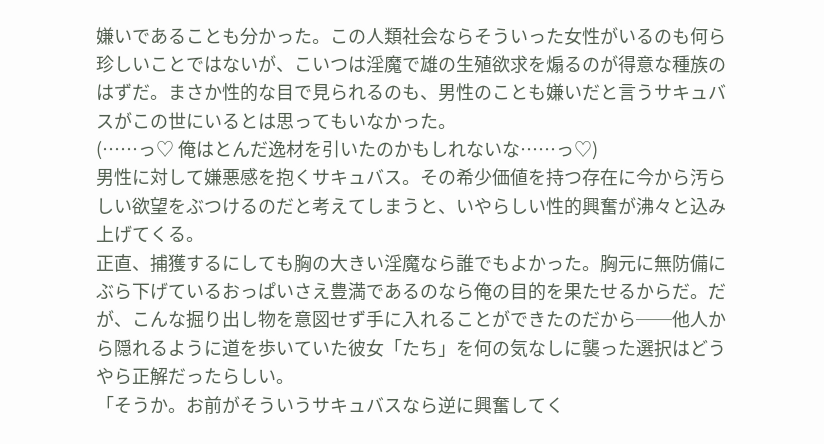嫌いであることも分かった。この人類社会ならそういった女性がいるのも何ら珍しいことではないが、こいつは淫魔で雄の生殖欲求を煽るのが得意な種族のはずだ。まさか性的な目で見られるのも、男性のことも嫌いだと言うサキュバスがこの世にいるとは思ってもいなかった。
(……っ♡ 俺はとんだ逸材を引いたのかもしれないな……っ♡)
男性に対して嫌悪感を抱くサキュバス。その希少価値を持つ存在に今から汚らしい欲望をぶつけるのだと考えてしまうと、いやらしい性的興奮が沸々と込み上げてくる。
正直、捕獲するにしても胸の大きい淫魔なら誰でもよかった。胸元に無防備にぶら下げているおっぱいさえ豊満であるのなら俺の目的を果たせるからだ。だが、こんな掘り出し物を意図せず手に入れることができたのだから──他人から隠れるように道を歩いていた彼女「たち」を何の気なしに襲った選択はどうやら正解だったらしい。
「そうか。お前がそういうサキュバスなら逆に興奮してく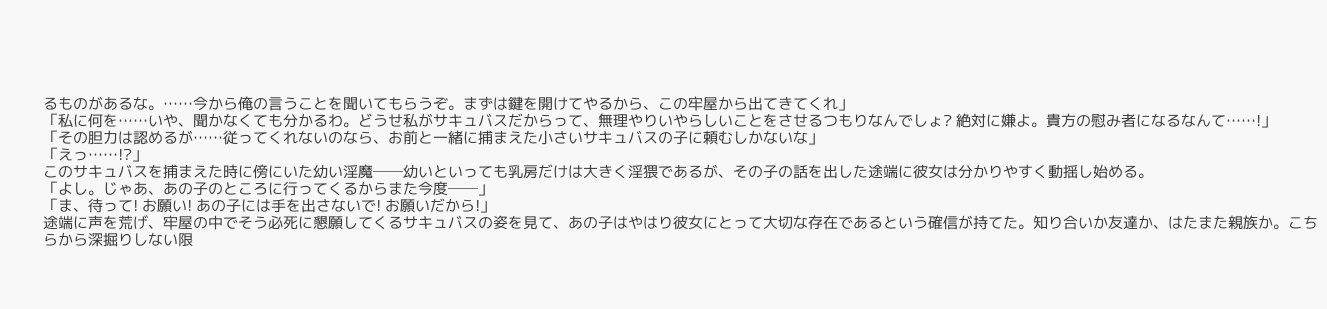るものがあるな。……今から俺の言うことを聞いてもらうぞ。まずは鍵を開けてやるから、この牢屋から出てきてくれ」
「私に何を……いや、聞かなくても分かるわ。どうせ私がサキュバスだからって、無理やりいやらしいことをさせるつもりなんでしょ? 絶対に嫌よ。貴方の慰み者になるなんて……!」
「その胆力は認めるが……従ってくれないのなら、お前と一緒に捕まえた小さいサキュバスの子に頼むしかないな」
「えっ……!?」
このサキュバスを捕まえた時に傍にいた幼い淫魔──幼いといっても乳房だけは大きく淫猥であるが、その子の話を出した途端に彼女は分かりやすく動揺し始める。
「よし。じゃあ、あの子のところに行ってくるからまた今度──」
「ま、待って! お願い! あの子には手を出さないで! お願いだから!」
途端に声を荒げ、牢屋の中でそう必死に懇願してくるサキュバスの姿を見て、あの子はやはり彼女にとって大切な存在であるという確信が持てた。知り合いか友達か、はたまた親族か。こちらから深掘りしない限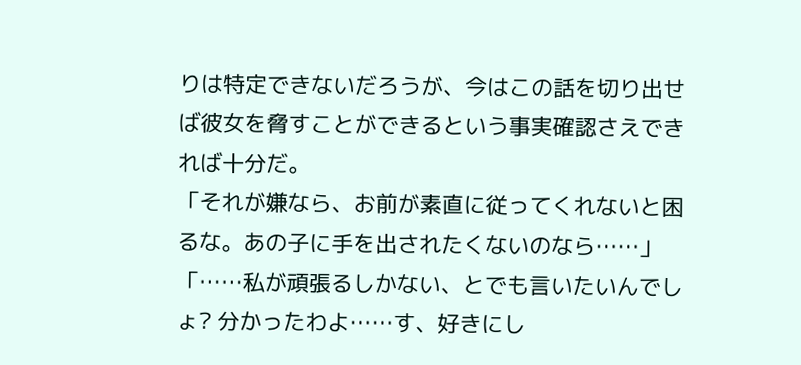りは特定できないだろうが、今はこの話を切り出せば彼女を脅すことができるという事実確認さえできれば十分だ。
「それが嫌なら、お前が素直に従ってくれないと困るな。あの子に手を出されたくないのなら……」
「……私が頑張るしかない、とでも言いたいんでしょ? 分かったわよ……す、好きにし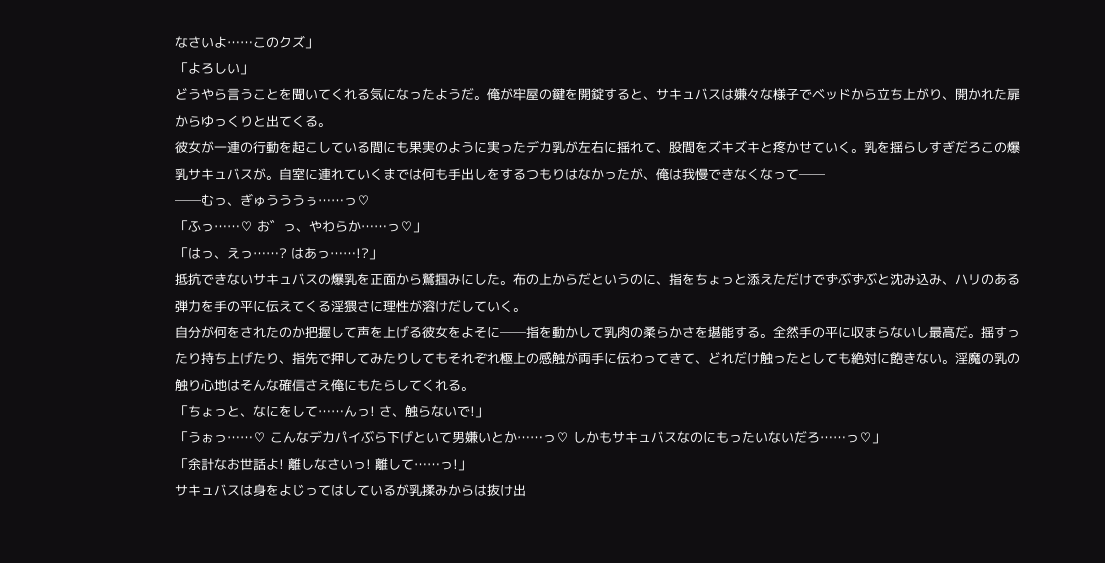なさいよ……このクズ」
「よろしい」
どうやら言うことを聞いてくれる気になったようだ。俺が牢屋の鍵を開錠すると、サキュバスは嫌々な様子でベッドから立ち上がり、開かれた扉からゆっくりと出てくる。
彼女が一連の行動を起こしている間にも果実のように実ったデカ乳が左右に揺れて、股間をズキズキと疼かせていく。乳を揺らしすぎだろこの爆乳サキュバスが。自室に連れていくまでは何も手出しをするつもりはなかったが、俺は我慢できなくなって──
──むっ、ぎゅうううぅ……っ♡
「ふっ……♡ お゛っ、やわらか……っ♡」
「はっ、えっ……? はあっ……!?」
抵抗できないサキュバスの爆乳を正面から鷲掴みにした。布の上からだというのに、指をちょっと添えただけでずぶずぶと沈み込み、ハリのある弾力を手の平に伝えてくる淫猥さに理性が溶けだしていく。
自分が何をされたのか把握して声を上げる彼女をよそに──指を動かして乳肉の柔らかさを堪能する。全然手の平に収まらないし最高だ。揺すったり持ち上げたり、指先で押してみたりしてもそれぞれ極上の感触が両手に伝わってきて、どれだけ触ったとしても絶対に飽きない。淫魔の乳の触り心地はそんな確信さえ俺にもたらしてくれる。
「ちょっと、なにをして……んっ! さ、触らないで!」
「うぉっ……♡ こんなデカパイぶら下げといて男嫌いとか……っ♡ しかもサキュバスなのにもったいないだろ……っ♡」
「余計なお世話よ! 離しなさいっ! 離して……っ!」
サキュバスは身をよじってはしているが乳揉みからは抜け出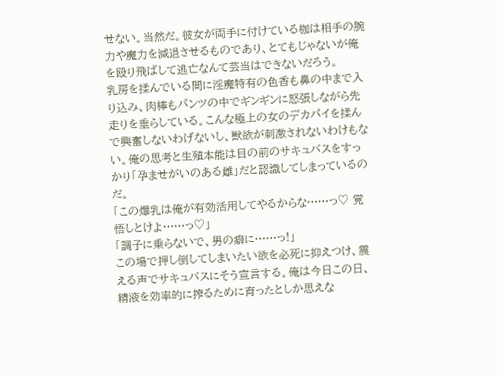せない。当然だ。彼女が両手に付けている枷は相手の腕力や魔力を減退させるものであり、とてもじゃないが俺を殴り飛ばして逃亡なんて芸当はできないだろう。
乳房を揉んでいる間に淫魔特有の色香も鼻の中まで入り込み、肉棒もパンツの中でギンギンに怒張しながら先走りを垂らしている。こんな極上の女のデカパイを揉んで興奮しないわげないし、獣欲が刺激されないわけもない。俺の思考と生殖本能は目の前のサキュバスをすっかり「孕ませがいのある雌」だと認識してしまっているのだ。
「この爆乳は俺が有効活用してやるからな……っ♡ 覚悟しとけよ……っ♡」
「調子に乗らないで、男の癖に……っ!」
この場で押し倒してしまいたい欲を必死に抑えつけ、震える声でサキュバスにそう宣言する。俺は今日この日、精液を効率的に搾るために育ったとしか思えな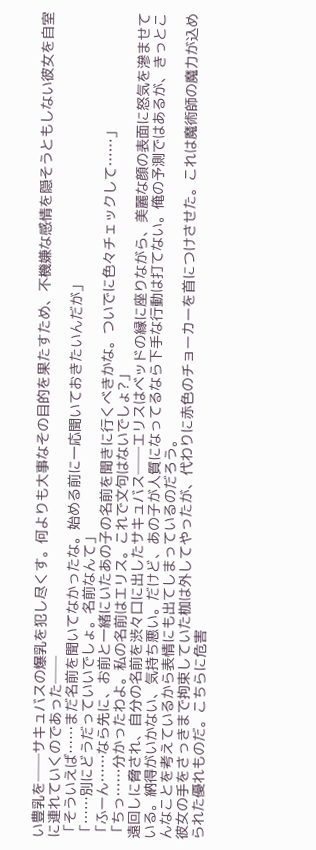い豊乳を──サキュバスの爆乳を犯し尽くす。何よりも大事なその目的を果たすため、不機嫌な感情を隠そうともしない彼女を自室に連れていくのであった──
「そういえば……まだ名前を聞いてなかったな。始める前に一応聞いておきたいんだが」
「……別にどうだっていいでしょ。名前なんて」
「ふーん……なら先に、お前と一緒にいたあの子の名前を聞きに行くべきかな。ついでに色々チェックして……」
「ちっ……分かったわよ。私の名前はエリス。これで文句はないでしょ?」
遠回しに脅され、自分の名前を渋々口に出したサキュバス──エリスはベッドの縁に座りながら、美麗な顔の表面に怒気を滲ませている。納得がいかない、気持ち悪い。だけど、あの子が人質になってるなら下手な行動は打てない。俺の予測ではあるが、きっとこんなことを考えているから表情にも出てしまっているのだろう。
彼女の手をさっきまで拘束していた枷は外してやったが、代わりに赤色のチョーカーを首につけさせた。これは魔術師の魔力が込められた優れものだ。こちらに危害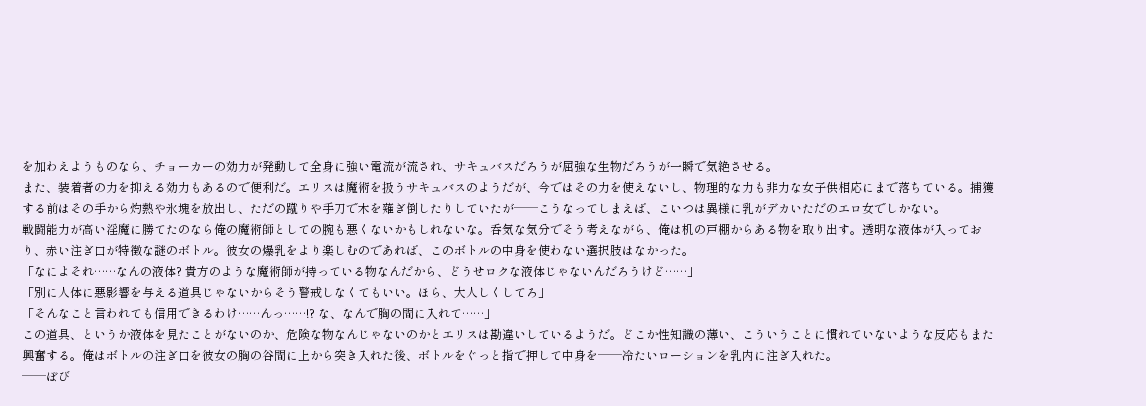を加わえようものなら、チョーカーの効力が発動して全身に強い電流が流され、サキュバスだろうが屈強な生物だろうが一瞬で気絶させる。
また、装着者の力を抑える効力もあるので便利だ。エリスは魔術を扱うサキュバスのようだが、今ではその力を使えないし、物理的な力も非力な女子供相応にまで落ちている。捕獲する前はその手から灼熱や氷塊を放出し、ただの蹴りや手刀で木を薙ぎ倒したりしていたが──こうなってしまえば、こいつは異様に乳がデカいただのエロ女でしかない。
戦闘能力が高い淫魔に勝てたのなら俺の魔術師としての腕も悪くないかもしれないな。呑気な気分でそう考えながら、俺は机の戸棚からある物を取り出す。透明な液体が入っており、赤い注ぎ口が特徴な謎のボトル。彼女の爆乳をより楽しむのであれば、このボトルの中身を使わない選択肢はなかった。
「なによそれ……なんの液体? 貴方のような魔術師が持っている物なんだから、どうせロクな液体じゃないんだろうけど……」
「別に人体に悪影響を与える道具じゃないからそう警戒しなくてもいい。ほら、大人しくしてろ」
「そんなこと言われても信用できるわけ……んっ……!? な、なんで胸の間に入れて……」
この道具、というか液体を見たことがないのか、危険な物なんじゃないのかとエリスは勘違いしているようだ。どこか性知識の薄い、こういうことに慣れていないような反応もまた興奮する。俺はボトルの注ぎ口を彼女の胸の谷間に上から突き入れた後、ボトルをぐっと指で押して中身を──冷たいローションを乳内に注ぎ入れた。
──ぼび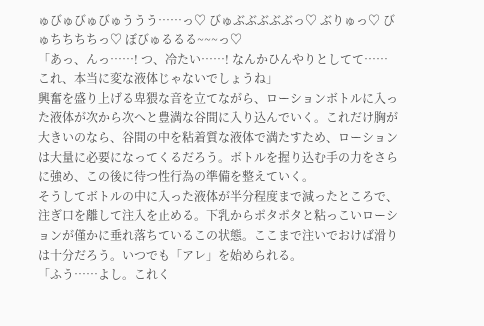ゅびゅびゅびゅううう……っ♡ びゅぶぶぶぶぶっ♡ ぶりゅっ♡ びゅちちちちっ♡ ぼびゅるるる~~~っ♡
「あっ、んっ……! つ、冷たい……! なんかひんやりとしてて……これ、本当に変な液体じゃないでしょうね」
興奮を盛り上げる卑猥な音を立てながら、ローションボトルに入った液体が次から次へと豊満な谷間に入り込んでいく。これだけ胸が大きいのなら、谷間の中を粘着質な液体で満たすため、ローションは大量に必要になってくるだろう。ボトルを握り込む手の力をさらに強め、この後に待つ性行為の準備を整えていく。
そうしてボトルの中に入った液体が半分程度まで減ったところで、注ぎ口を離して注入を止める。下乳からポタポタと粘っこいローションが僅かに垂れ落ちているこの状態。ここまで注いでおけば滑りは十分だろう。いつでも「アレ」を始められる。
「ふう……よし。これく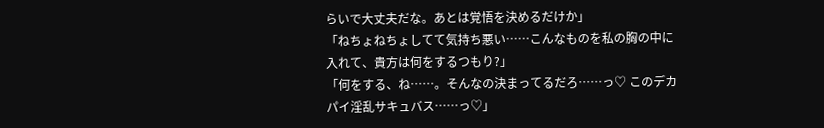らいで大丈夫だな。あとは覚悟を決めるだけか」
「ねちょねちょしてて気持ち悪い……こんなものを私の胸の中に入れて、貴方は何をするつもり?」
「何をする、ね……。そんなの決まってるだろ……っ♡ このデカパイ淫乱サキュバス……っ♡」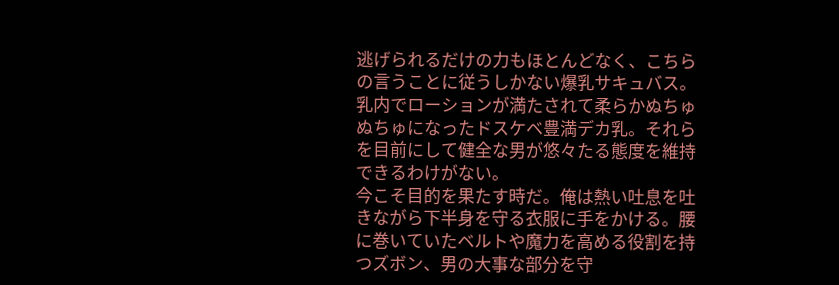逃げられるだけの力もほとんどなく、こちらの言うことに従うしかない爆乳サキュバス。乳内でローションが満たされて柔らかぬちゅぬちゅになったドスケベ豊満デカ乳。それらを目前にして健全な男が悠々たる態度を維持できるわけがない。
今こそ目的を果たす時だ。俺は熱い吐息を吐きながら下半身を守る衣服に手をかける。腰に巻いていたベルトや魔力を高める役割を持つズボン、男の大事な部分を守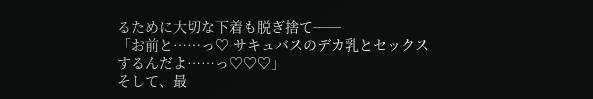るために大切な下着も脱ぎ捨て──
「お前と……っ♡ サキュバスのデカ乳とセックスするんだよ……っ♡♡♡」
そして、最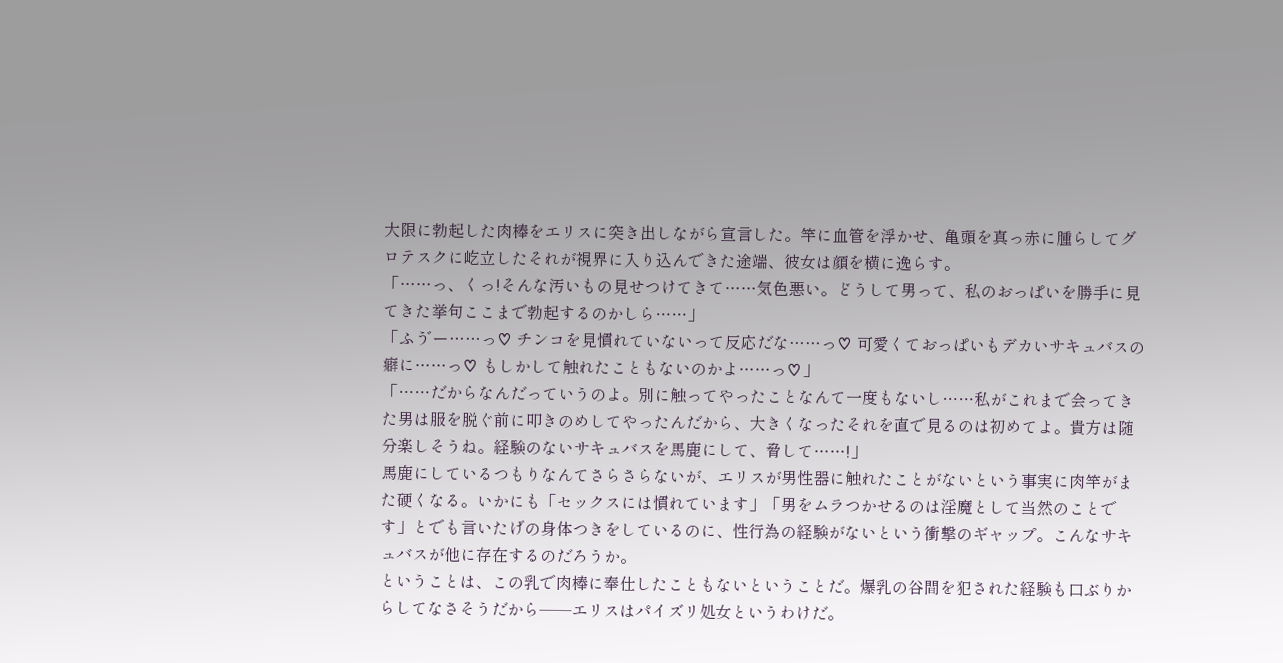大限に勃起した肉棒をエリスに突き出しながら宣言した。竿に血管を浮かせ、亀頭を真っ赤に腫らしてグロテスクに屹立したそれが視界に入り込んできた途端、彼女は顔を横に逸らす。
「……っ、くっ!そんな汚いもの見せつけてきて……気色悪い。どうして男って、私のおっぱいを勝手に見てきた挙句ここまで勃起するのかしら……」
「ふう゛ー……っ♡ チンコを見慣れていないって反応だな……っ♡ 可愛くておっぱいもデカいサキュバスの癖に……っ♡ もしかして触れたこともないのかよ……っ♡」
「……だからなんだっていうのよ。別に触ってやったことなんて一度もないし……私がこれまで会ってきた男は服を脱ぐ前に叩きのめしてやったんだから、大きくなったそれを直で見るのは初めてよ。貴方は随分楽しそうね。経験のないサキュバスを馬鹿にして、脅して……!」
馬鹿にしているつもりなんてさらさらないが、エリスが男性器に触れたことがないという事実に肉竿がまた硬くなる。いかにも「セックスには慣れています」「男をムラつかせるのは淫魔として当然のことです」とでも言いたげの身体つきをしているのに、性行為の経験がないという衝撃のギャップ。こんなサキュバスが他に存在するのだろうか。
ということは、この乳で肉棒に奉仕したこともないということだ。爆乳の谷間を犯された経験も口ぶりからしてなさそうだから──エリスはパイズリ処女というわけだ。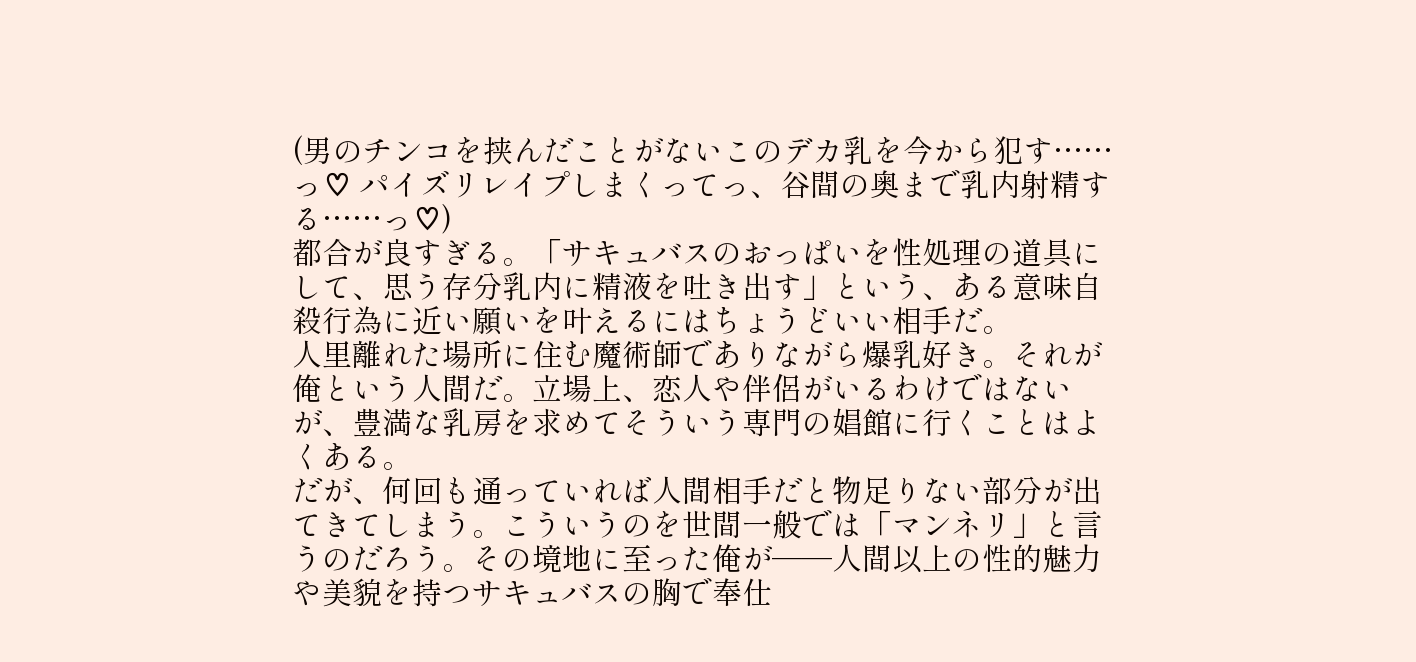(男のチンコを挟んだことがないこのデカ乳を今から犯す……っ♡ パイズリレイプしまくってっ、谷間の奥まで乳内射精する……っ♡)
都合が良すぎる。「サキュバスのおっぱいを性処理の道具にして、思う存分乳内に精液を吐き出す」という、ある意味自殺行為に近い願いを叶えるにはちょうどいい相手だ。
人里離れた場所に住む魔術師でありながら爆乳好き。それが俺という人間だ。立場上、恋人や伴侶がいるわけではないが、豊満な乳房を求めてそういう専門の娼館に行くことはよくある。
だが、何回も通っていれば人間相手だと物足りない部分が出てきてしまう。こういうのを世間一般では「マンネリ」と言うのだろう。その境地に至った俺が──人間以上の性的魅力や美貌を持つサキュバスの胸で奉仕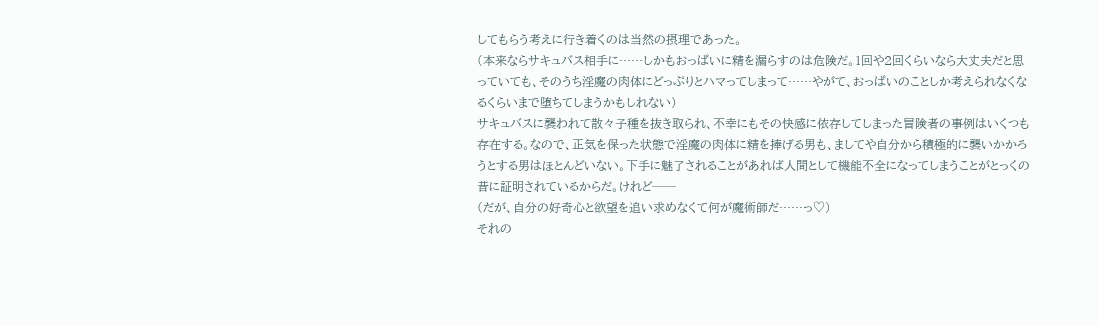してもらう考えに行き着くのは当然の摂理であった。
(本来ならサキュバス相手に……しかもおっぱいに精を漏らすのは危険だ。1回や2回くらいなら大丈夫だと思っていても、そのうち淫魔の肉体にどっぷりとハマってしまって……やがて、おっぱいのことしか考えられなくなるくらいまで堕ちてしまうかもしれない)
サキュバスに襲われて散々子種を抜き取られ、不幸にもその快感に依存してしまった冒険者の事例はいくつも存在する。なので、正気を保った状態で淫魔の肉体に精を捧げる男も、ましてや自分から積極的に襲いかかろうとする男はほとんどいない。下手に魅了されることがあれば人間として機能不全になってしまうことがとっくの昔に証明されているからだ。けれど──
(だが、自分の好奇心と欲望を追い求めなくて何が魔術師だ……っ♡)
それの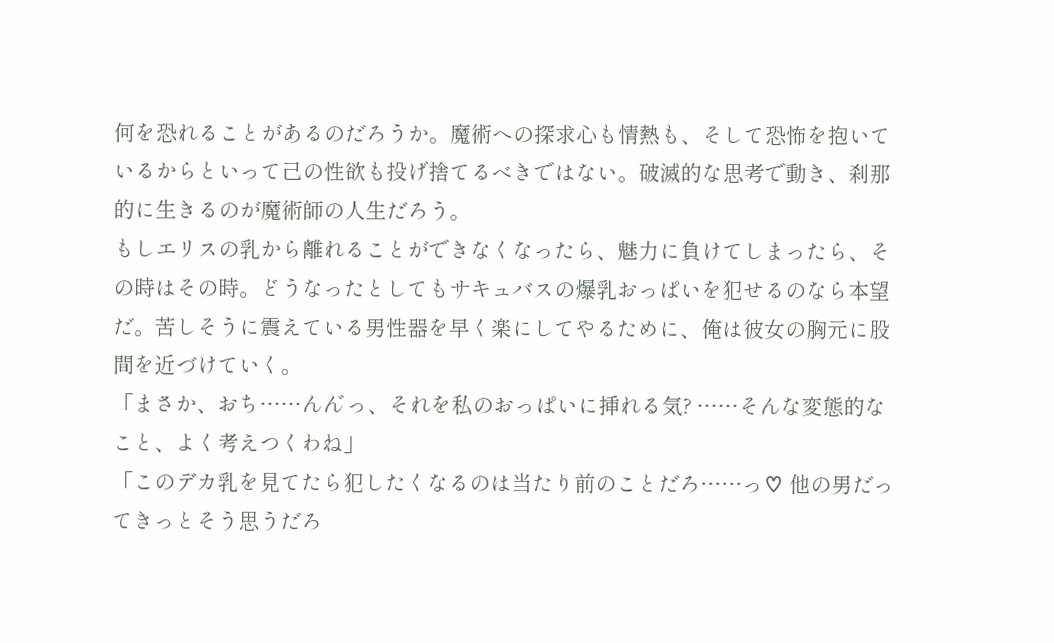何を恐れることがあるのだろうか。魔術への探求心も情熱も、そして恐怖を抱いているからといって己の性欲も投げ捨てるべきではない。破滅的な思考で動き、刹那的に生きるのが魔術師の人生だろう。
もしエリスの乳から離れることができなくなったら、魅力に負けてしまったら、その時はその時。どうなったとしてもサキュバスの爆乳おっぱいを犯せるのなら本望だ。苦しそうに震えている男性器を早く楽にしてやるために、俺は彼女の胸元に股間を近づけていく。
「まさか、おち……んん゛っ、それを私のおっぱいに挿れる気? ……そんな変態的なこと、よく考えつくわね」
「このデカ乳を見てたら犯したくなるのは当たり前のことだろ……っ♡ 他の男だってきっとそう思うだろ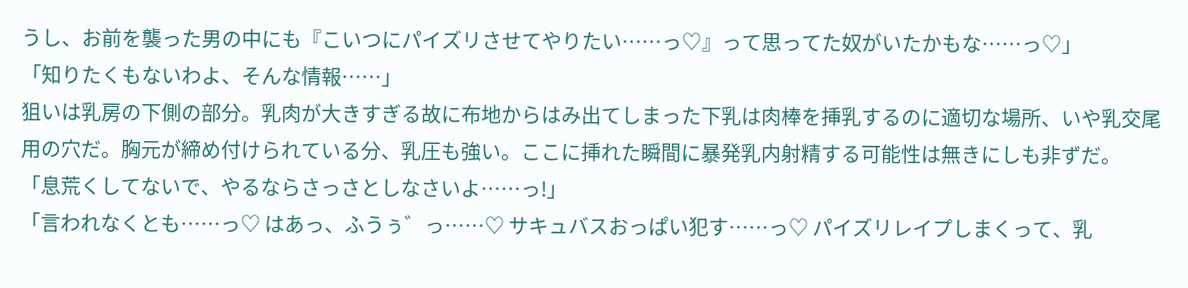うし、お前を襲った男の中にも『こいつにパイズリさせてやりたい……っ♡』って思ってた奴がいたかもな……っ♡」
「知りたくもないわよ、そんな情報……」
狙いは乳房の下側の部分。乳肉が大きすぎる故に布地からはみ出てしまった下乳は肉棒を挿乳するのに適切な場所、いや乳交尾用の穴だ。胸元が締め付けられている分、乳圧も強い。ここに挿れた瞬間に暴発乳内射精する可能性は無きにしも非ずだ。
「息荒くしてないで、やるならさっさとしなさいよ……っ!」
「言われなくとも……っ♡ はあっ、ふうぅ゛っ……♡ サキュバスおっぱい犯す……っ♡ パイズリレイプしまくって、乳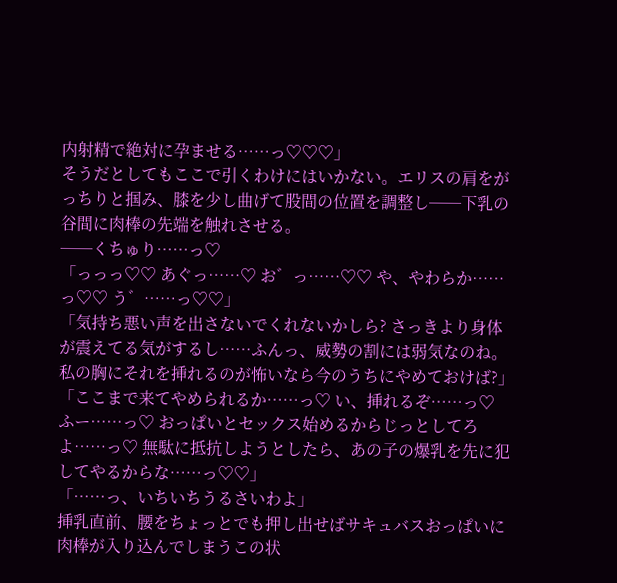内射精で絶対に孕ませる……っ♡♡♡」
そうだとしてもここで引くわけにはいかない。エリスの肩をがっちりと掴み、膝を少し曲げて股間の位置を調整し──下乳の谷間に肉棒の先端を触れさせる。
──くちゅり……っ♡
「っっっ♡♡ あぐっ……♡ お゛っ……♡♡ や、やわらか……っ♡♡ う゛……っ♡♡」
「気持ち悪い声を出さないでくれないかしら? さっきより身体が震えてる気がするし……ふんっ、威勢の割には弱気なのね。私の胸にそれを挿れるのが怖いなら今のうちにやめておけば?」
「ここまで来てやめられるか……っ♡ い、挿れるぞ……っ♡ ふー……っ♡ おっぱいとセックス始めるからじっとしてろよ……っ♡ 無駄に抵抗しようとしたら、あの子の爆乳を先に犯してやるからな……っ♡♡」
「……っ、いちいちうるさいわよ」
挿乳直前、腰をちょっとでも押し出せばサキュバスおっぱいに肉棒が入り込んでしまうこの状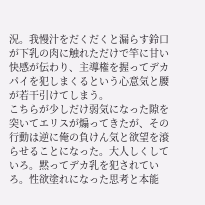況。我慢汁をだくだくと漏らす鈴口が下乳の肉に触れただけで竿に甘い快感が伝わり、主導権を握ってデカパイを犯しまくるという心意気と腰が若干引けてしまう。
こちらが少しだけ弱気になった隙を突いてエリスが煽ってきたが、その行動は逆に俺の負けん気と欲望を滾らせることになった。大人しくしていろ。黙ってデカ乳を犯されていろ。性欲塗れになった思考と本能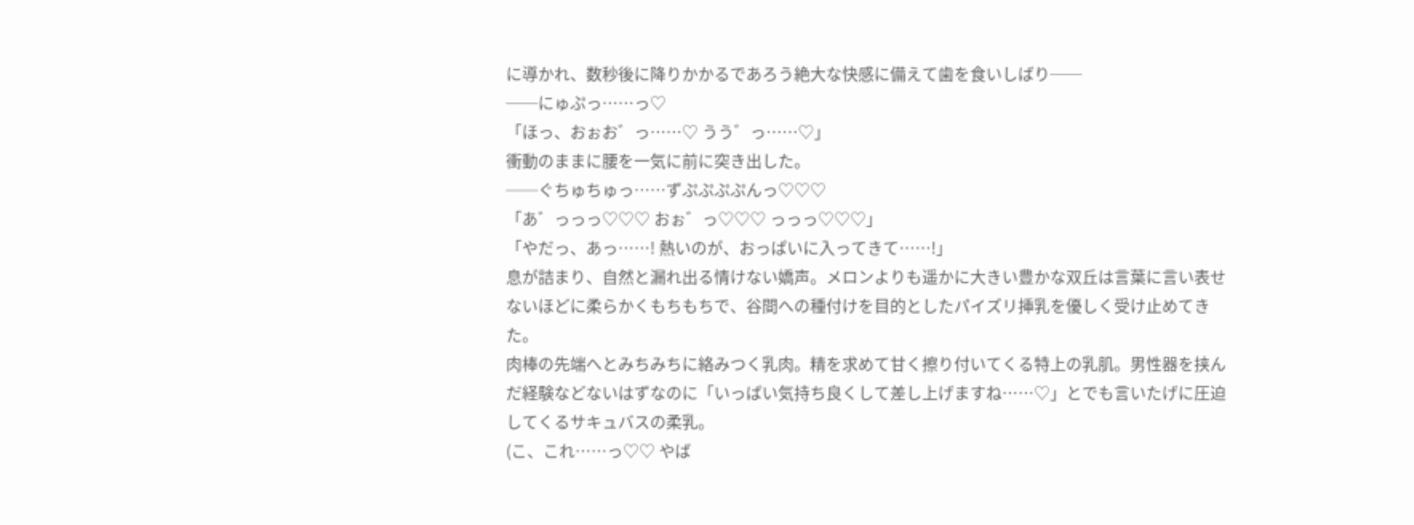に導かれ、数秒後に降りかかるであろう絶大な快感に備えて歯を食いしばり──
──にゅぷっ……っ♡
「ほっ、おぉお゛っ……♡ うう゛っ……♡」
衝動のままに腰を一気に前に突き出した。
──ぐちゅちゅっ……ずぷぷぷぷんっ♡♡♡
「あ゛っっっ♡♡♡ おぉ゛っ♡♡♡ っっっ♡♡♡」
「やだっ、あっ……! 熱いのが、おっぱいに入ってきて……!」
息が詰まり、自然と漏れ出る情けない嬌声。メロンよりも遥かに大きい豊かな双丘は言葉に言い表せないほどに柔らかくもちもちで、谷間への種付けを目的としたパイズリ挿乳を優しく受け止めてきた。
肉棒の先端へとみちみちに絡みつく乳肉。精を求めて甘く擦り付いてくる特上の乳肌。男性器を挟んだ経験などないはずなのに「いっぱい気持ち良くして差し上げますね……♡」とでも言いたげに圧迫してくるサキュバスの柔乳。
(こ、これ……っ♡♡ やば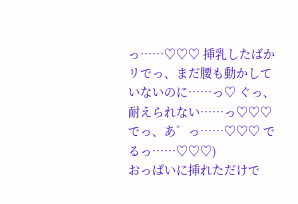っ……♡♡♡ 挿乳したばかリでっ、まだ腰も動かしていないのに……っ♡ ぐっ、耐えられない……っ♡♡♡ でっ、あ゛っ……♡♡♡ でるっ……♡♡♡)
おっぱいに挿れただけで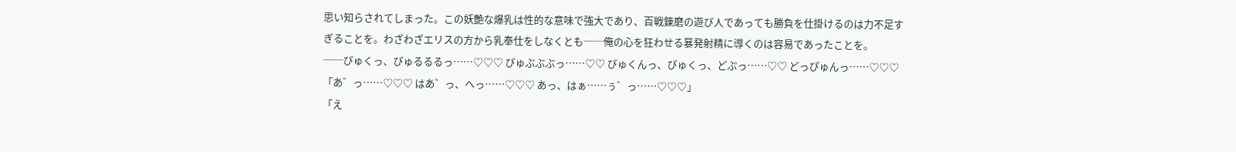思い知らされてしまった。この妖艶な爆乳は性的な意味で強大であり、百戦錬磨の遊び人であっても勝負を仕掛けるのは力不足すぎることを。わざわざエリスの方から乳奉仕をしなくとも──俺の心を狂わせる暴発射精に導くのは容易であったことを。
──びゅくっ、びゅるるるっ……♡♡♡ びゅぶぶぶっ……♡♡ びゅくんっ、びゅくっ、どぷっ……♡♡ どっぴゅんっ……♡♡♡
「あ゛っ……♡♡♡ はあ゛っ、へっ……♡♡♡ あっ、はぁ……ぅ゛っ……♡♡♡」
「え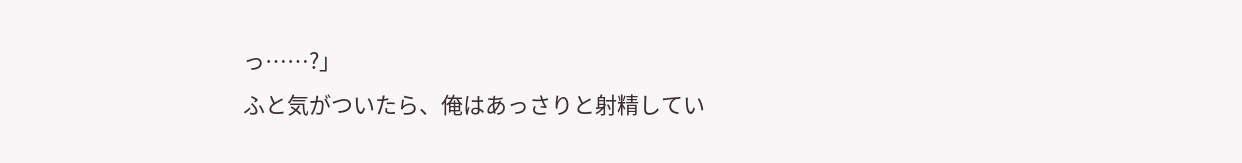っ……?」
ふと気がついたら、俺はあっさりと射精してい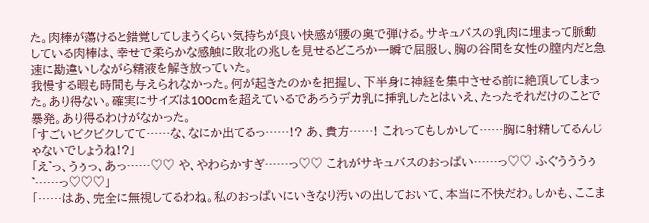た。肉棒が蕩けると錯覚してしまうくらい気持ちが良い快感が腰の奥で弾ける。サキュバスの乳肉に埋まって脈動している肉棒は、幸せで柔らかな感触に敗北の兆しを見せるどころか一瞬で屈服し、胸の谷間を女性の膣内だと急速に勘違いしながら精液を解き放っていた。
我慢する暇も時間も与えられなかった。何が起きたのかを把握し、下半身に神経を集中させる前に絶頂してしまった。あり得ない。確実にサイズは100cmを超えているであろうデカ乳に挿乳したとはいえ、たったそれだけのことで暴発。あり得るわけがなかった。
「すごいビクビクしてて……な、なにか出てるっ……!? あ、貴方……! これってもしかして……胸に射精してるんじゃないでしょうね!?」
「え゛っ、うぅっ、あっ……♡♡ や、やわらかすぎ……っ♡♡ これがサキュバスのおっぱい……っ♡♡ ふぐうううぅ゛……っ♡♡♡」
「……はあ、完全に無視してるわね。私のおっぱいにいきなり汚いの出しておいて、本当に不快だわ。しかも、ここま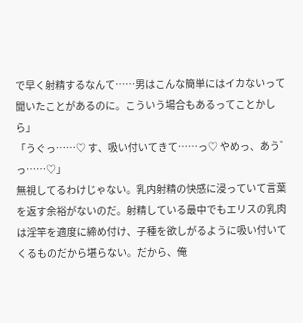で早く射精するなんて……男はこんな簡単にはイカないって聞いたことがあるのに。こういう場合もあるってことかしら」
「うぐっ……♡ す、吸い付いてきて……っ♡ やめっ、あう゛っ……♡」
無視してるわけじゃない。乳内射精の快感に浸っていて言葉を返す余裕がないのだ。射精している最中でもエリスの乳肉は淫竿を適度に締め付け、子種を欲しがるように吸い付いてくるものだから堪らない。だから、俺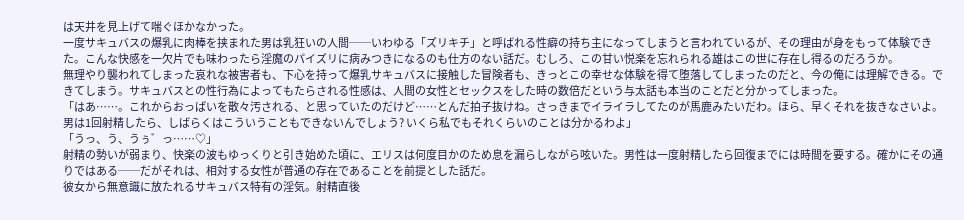は天井を見上げて喘ぐほかなかった。
一度サキュバスの爆乳に肉棒を挟まれた男は乳狂いの人間──いわゆる「ズリキチ」と呼ばれる性癖の持ち主になってしまうと言われているが、その理由が身をもって体験できた。こんな快感を一欠片でも味わったら淫魔のパイズリに病みつきになるのも仕方のない話だ。むしろ、この甘い悦楽を忘れられる雄はこの世に存在し得るのだろうか。
無理やり襲われてしまった哀れな被害者も、下心を持って爆乳サキュバスに接触した冒険者も、きっとこの幸せな体験を得て堕落してしまったのだと、今の俺には理解できる。できてしまう。サキュバスとの性行為によってもたらされる性感は、人間の女性とセックスをした時の数倍だという与太話も本当のことだと分かってしまった。
「はあ……。これからおっぱいを散々汚される、と思っていたのだけど……とんだ拍子抜けね。さっきまでイライラしてたのが馬鹿みたいだわ。ほら、早くそれを抜きなさいよ。男は1回射精したら、しばらくはこういうこともできないんでしょう? いくら私でもそれくらいのことは分かるわよ」
「うっ、う、うぅ゛っ……♡」
射精の勢いが弱まり、快楽の波もゆっくりと引き始めた頃に、エリスは何度目かのため息を漏らしながら呟いた。男性は一度射精したら回復までには時間を要する。確かにその通りではある──だがそれは、相対する女性が普通の存在であることを前提とした話だ。
彼女から無意識に放たれるサキュバス特有の淫気。射精直後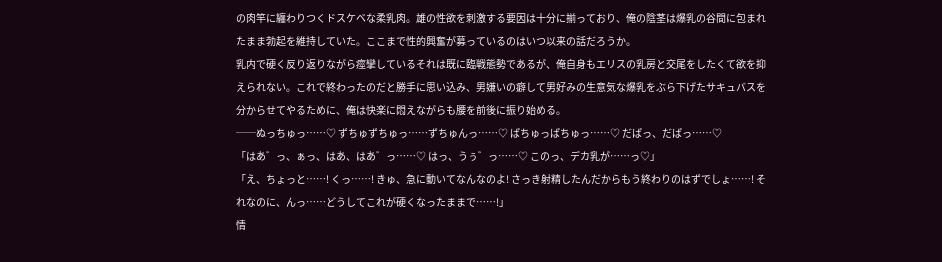の肉竿に纏わりつくドスケベな柔乳肉。雄の性欲を刺激する要因は十分に揃っており、俺の陰茎は爆乳の谷間に包まれたまま勃起を維持していた。ここまで性的興奮が募っているのはいつ以来の話だろうか。
乳内で硬く反り返りながら痙攣しているそれは既に臨戦態勢であるが、俺自身もエリスの乳房と交尾をしたくて欲を抑えられない。これで終わったのだと勝手に思い込み、男嫌いの癖して男好みの生意気な爆乳をぶら下げたサキュバスを分からせてやるために、俺は快楽に悶えながらも腰を前後に振り始める。
──ぬっちゅっ……♡ ずちゅずちゅっ……ずちゅんっ……♡ ぱちゅっぱちゅっ……♡ だぱっ、だぱっ……♡
「はあ゛っ、ぁっ、はあ、はあ゛っ……♡ はっ、うぅ゛っ……♡ このっ、デカ乳が……っ♡」
「え、ちょっと……! くっ……! きゅ、急に動いてなんなのよ! さっき射精したんだからもう終わりのはずでしょ……! それなのに、んっ……どうしてこれが硬くなったままで……!」
情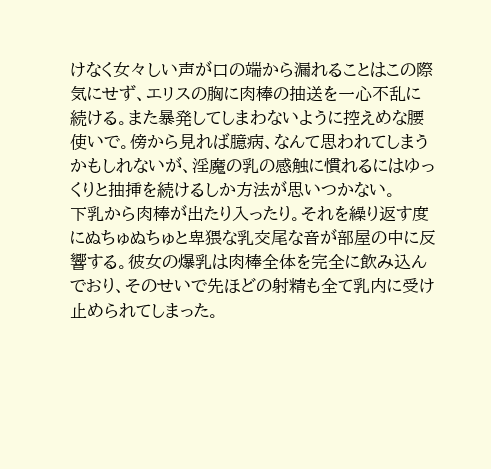けなく女々しい声が口の端から漏れることはこの際気にせず、エリスの胸に肉棒の抽送を一心不乱に続ける。また暴発してしまわないように控えめな腰使いで。傍から見れば臆病、なんて思われてしまうかもしれないが、淫魔の乳の感触に慣れるにはゆっくりと抽挿を続けるしか方法が思いつかない。
下乳から肉棒が出たり入ったり。それを繰り返す度にぬちゅぬちゅと卑猥な乳交尾な音が部屋の中に反響する。彼女の爆乳は肉棒全体を完全に飲み込んでおり、そのせいで先ほどの射精も全て乳内に受け止められてしまった。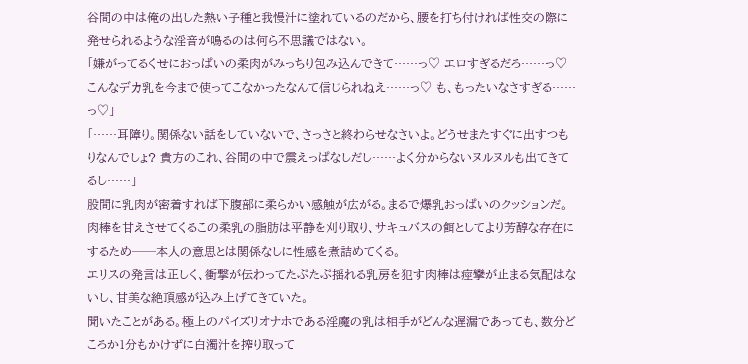谷間の中は俺の出した熱い子種と我慢汁に塗れているのだから、腰を打ち付ければ性交の際に発せられるような淫音が鳴るのは何ら不思議ではない。
「嫌がってるくせにおっぱいの柔肉がみっちり包み込んできて……っ♡ エロすぎるだろ……っ♡ こんなデカ乳を今まで使ってこなかったなんて信じられねえ……っ♡ も、もったいなさすぎる……っ♡」
「……耳障り。関係ない話をしていないで、さっさと終わらせなさいよ。どうせまたすぐに出すつもりなんでしょ? 貴方のこれ、谷間の中で震えっぱなしだし……よく分からないヌルヌルも出てきてるし……」
股間に乳肉が密着すれば下腹部に柔らかい感触が広がる。まるで爆乳おっぱいのクッションだ。肉棒を甘えさせてくるこの柔乳の脂肪は平静を刈り取り、サキュバスの餌としてより芳醇な存在にするため──本人の意思とは関係なしに性感を煮詰めてくる。
エリスの発言は正しく、衝撃が伝わってたぷたぷ揺れる乳房を犯す肉棒は痙攣が止まる気配はないし、甘美な絶頂感が込み上げてきていた。
聞いたことがある。極上のパイズリオナホである淫魔の乳は相手がどんな遅漏であっても、数分どころか1分もかけずに白濁汁を搾り取って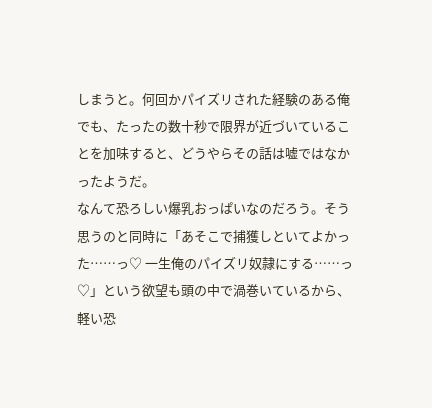しまうと。何回かパイズリされた経験のある俺でも、たったの数十秒で限界が近づいていることを加味すると、どうやらその話は嘘ではなかったようだ。
なんて恐ろしい爆乳おっぱいなのだろう。そう思うのと同時に「あそこで捕獲しといてよかった……っ♡ 一生俺のパイズリ奴隷にする……っ♡」という欲望も頭の中で渦巻いているから、軽い恐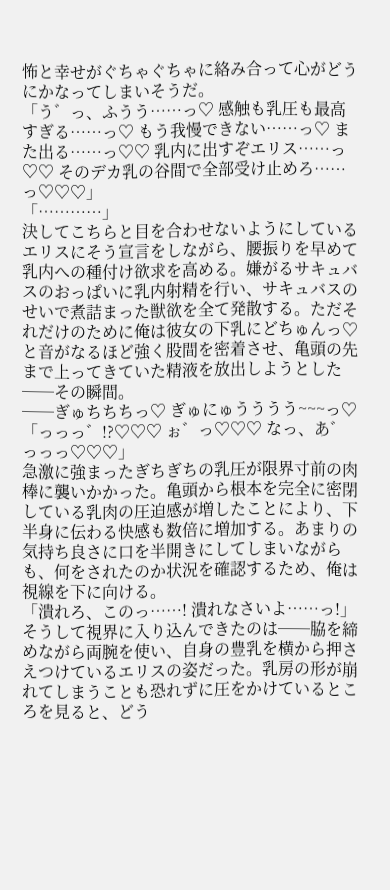怖と幸せがぐちゃぐちゃに絡み合って心がどうにかなってしまいそうだ。
「う゛っ、ふうう……っ♡ 感触も乳圧も最高すぎる……っ♡ もう我慢できない……っ♡ また出る……っ♡♡ 乳内に出すぞエリス……っ♡♡ そのデカ乳の谷間で全部受け止めろ……っ♡♡♡」
「…………」
決してこちらと目を合わせないようにしているエリスにそう宣言をしながら、腰振りを早めて乳内への種付け欲求を高める。嫌がるサキュバスのおっぱいに乳内射精を行い、サキュバスのせいで煮詰まった獣欲を全て発散する。ただそれだけのために俺は彼女の下乳にどちゅんっ♡と音がなるほど強く股間を密着させ、亀頭の先まで上ってきていた精液を放出しようとした──その瞬間。
──ぎゅちちちっ♡ ぎゅにゅうううう~~~っ♡
「っっっ゛!?♡♡♡ ぉ゛っ♡♡♡ なっ、あ゛っっっ♡♡♡」
急激に強まったぎちぎちの乳圧が限界寸前の肉棒に襲いかかった。亀頭から根本を完全に密閉している乳肉の圧迫感が増したことにより、下半身に伝わる快感も数倍に増加する。あまりの気持ち良さに口を半開きにしてしまいながらも、何をされたのか状況を確認するため、俺は視線を下に向ける。
「潰れろ、このっ……! 潰れなさいよ……っ!」
そうして視界に入り込んできたのは──脇を締めながら両腕を使い、自身の豊乳を横から押さえつけているエリスの姿だった。乳房の形が崩れてしまうことも恐れずに圧をかけているところを見ると、どう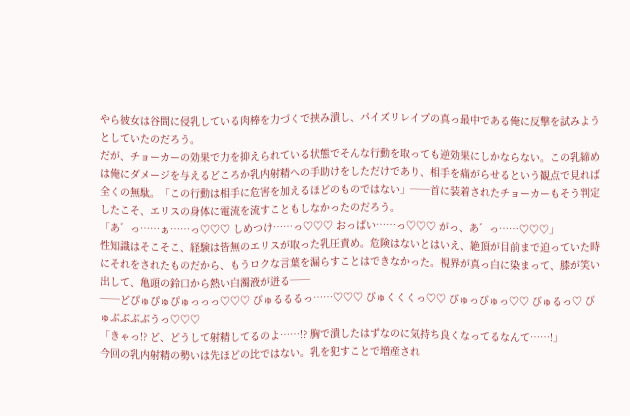やら彼女は谷間に侵乳している肉棒を力づくで挟み潰し、パイズリレイプの真っ最中である俺に反撃を試みようとしていたのだろう。
だが、チョーカーの効果で力を抑えられている状態でそんな行動を取っても逆効果にしかならない。この乳締めは俺にダメージを与えるどころか乳内射精への手助けをしただけであり、相手を痛がらせるという観点で見れば全くの無駄。「この行動は相手に危害を加えるほどのものではない」──首に装着されたチョーカーもそう判定したこそ、エリスの身体に電流を流すこともしなかったのだろう。
「あ゛っ……ぁ……っ♡♡♡ しめつけ……っ♡♡♡ おっぱい……っ♡♡♡ がっ、あ゛っ……♡♡♡」
性知識はそこそこ、経験は皆無のエリスが取った乳圧責め。危険はないとはいえ、絶頂が目前まで迫っていた時にそれをされたものだから、もうロクな言葉を漏らすことはできなかった。視界が真っ白に染まって、膝が笑い出して、亀頭の鈴口から熱い白濁液が迸る──
──どぴゅぴゅぴゅっっっ♡♡♡ びゅるるるっ……♡♡♡ びゅくくくっ♡♡ びゅっびゅっ♡♡ びゅるっ♡ びゅぶぶぶぶうっ♡♡♡
「きゃっ!? ど、どうして射精してるのよ……!? 胸で潰したはずなのに気持ち良くなってるなんて……!」
今回の乳内射精の勢いは先ほどの比ではない。乳を犯すことで増産され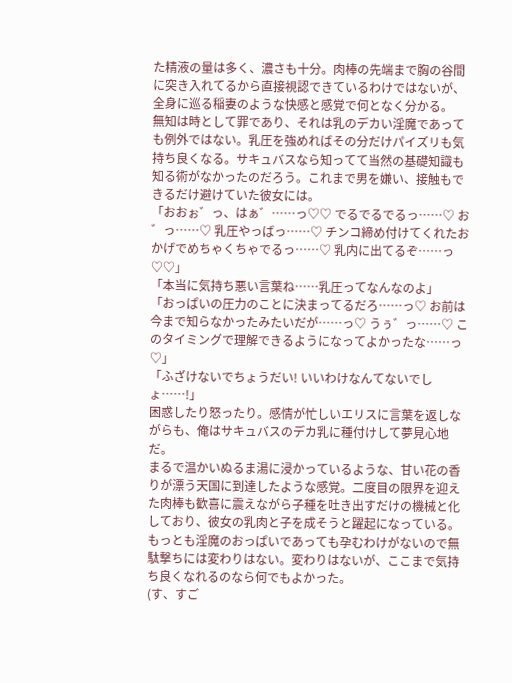た精液の量は多く、濃さも十分。肉棒の先端まで胸の谷間に突き入れてるから直接視認できているわけではないが、全身に巡る稲妻のような快感と感覚で何となく分かる。
無知は時として罪であり、それは乳のデカい淫魔であっても例外ではない。乳圧を強めればその分だけパイズリも気持ち良くなる。サキュバスなら知ってて当然の基礎知識も知る術がなかったのだろう。これまで男を嫌い、接触もできるだけ避けていた彼女には。
「おおぉ゛っ、はぁ゛……っ♡♡ でるでるでるっ……♡ お゛っ……♡ 乳圧やっばっ……♡ チンコ締め付けてくれたおかげでめちゃくちゃでるっ……♡ 乳内に出てるぞ……っ♡♡」
「本当に気持ち悪い言葉ね……乳圧ってなんなのよ」
「おっぱいの圧力のことに決まってるだろ……っ♡ お前は今まで知らなかったみたいだが……っ♡ うぅ゛っ……♡ このタイミングで理解できるようになってよかったな……っ♡」
「ふざけないでちょうだい! いいわけなんてないでしょ……!」
困惑したり怒ったり。感情が忙しいエリスに言葉を返しながらも、俺はサキュバスのデカ乳に種付けして夢見心地だ。
まるで温かいぬるま湯に浸かっているような、甘い花の香りが漂う天国に到達したような感覚。二度目の限界を迎えた肉棒も歓喜に震えながら子種を吐き出すだけの機械と化しており、彼女の乳肉と子を成そうと躍起になっている。もっとも淫魔のおっぱいであっても孕むわけがないので無駄撃ちには変わりはない。変わりはないが、ここまで気持ち良くなれるのなら何でもよかった。
(す、すご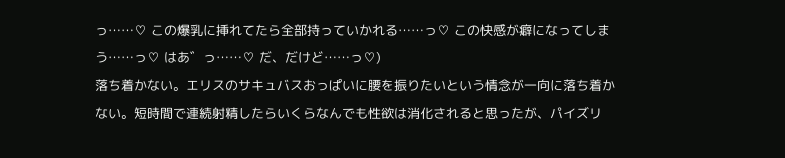っ……♡ この爆乳に挿れてたら全部持っていかれる……っ♡ この快感が癖になってしまう……っ♡ はあ゛っ……♡ だ、だけど……っ♡)
落ち着かない。エリスのサキュバスおっぱいに腰を振りたいという情念が一向に落ち着かない。短時間で連続射精したらいくらなんでも性欲は消化されると思ったが、パイズリ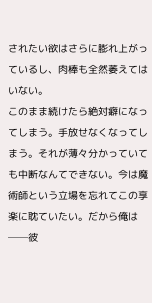されたい欲はさらに膨れ上がっているし、肉棒も全然萎えてはいない。
このまま続けたら絶対癖になってしまう。手放せなくなってしまう。それが薄々分かっていても中断なんてできない。今は魔術師という立場を忘れてこの享楽に耽ていたい。だから俺は──彼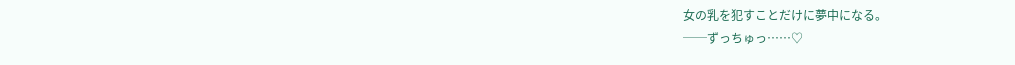女の乳を犯すことだけに夢中になる。
──ずっちゅっ……♡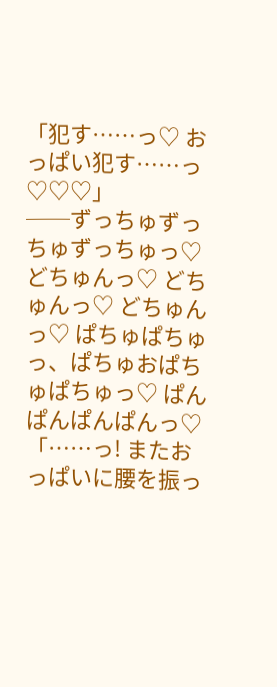「犯す……っ♡ おっぱい犯す……っ♡♡♡」
──ずっちゅずっちゅずっちゅっ♡ どちゅんっ♡ どちゅんっ♡ どちゅんっ♡ ぱちゅぱちゅっ、ぱちゅおぱちゅぱちゅっ♡ ぱんぱんぱんぱんっ♡
「……っ! またおっぱいに腰を振っ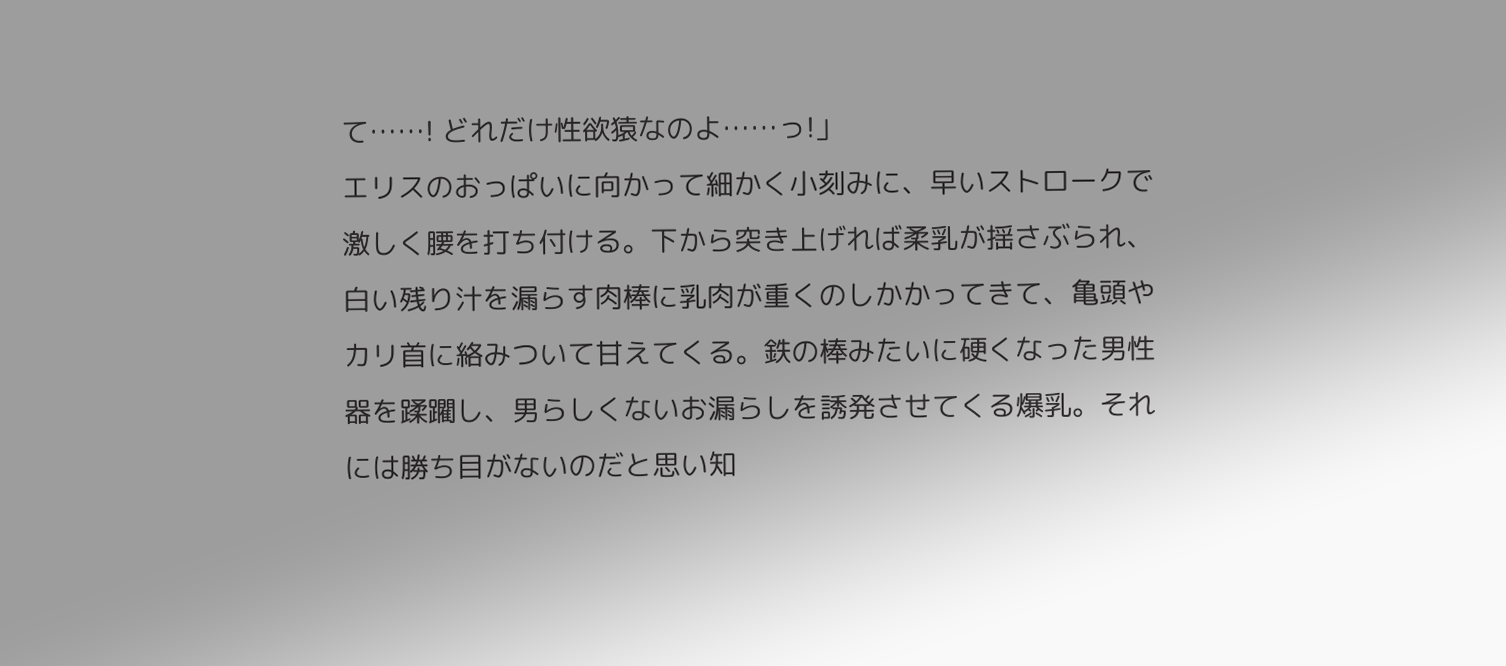て……! どれだけ性欲猿なのよ……っ!」
エリスのおっぱいに向かって細かく小刻みに、早いストロークで激しく腰を打ち付ける。下から突き上げれば柔乳が揺さぶられ、白い残り汁を漏らす肉棒に乳肉が重くのしかかってきて、亀頭やカリ首に絡みついて甘えてくる。鉄の棒みたいに硬くなった男性器を蹂躙し、男らしくないお漏らしを誘発させてくる爆乳。それには勝ち目がないのだと思い知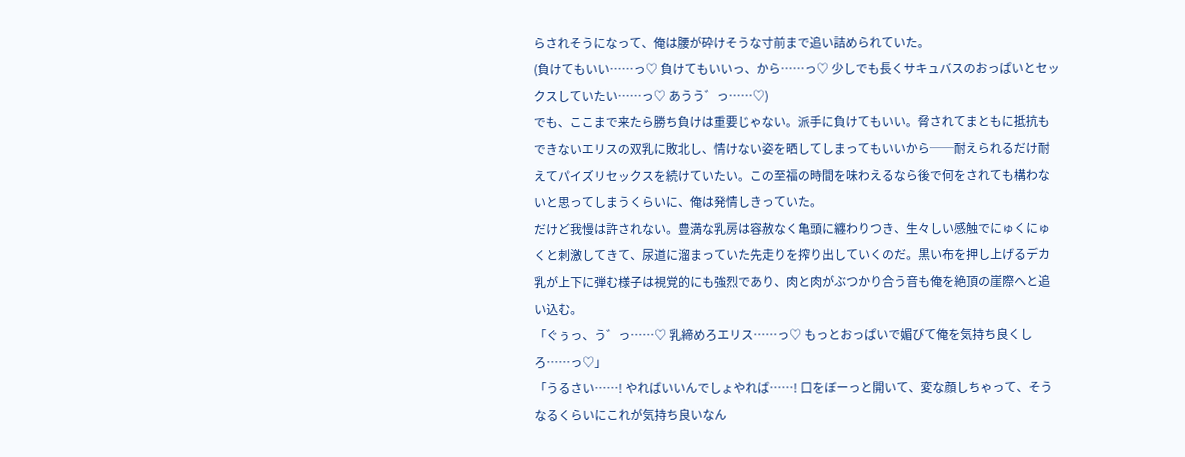らされそうになって、俺は腰が砕けそうな寸前まで追い詰められていた。
(負けてもいい……っ♡ 負けてもいいっ、から……っ♡ 少しでも長くサキュバスのおっぱいとセックスしていたい……っ♡ あうう゛っ……♡)
でも、ここまで来たら勝ち負けは重要じゃない。派手に負けてもいい。脅されてまともに抵抗もできないエリスの双乳に敗北し、情けない姿を晒してしまってもいいから──耐えられるだけ耐えてパイズリセックスを続けていたい。この至福の時間を味わえるなら後で何をされても構わないと思ってしまうくらいに、俺は発情しきっていた。
だけど我慢は許されない。豊満な乳房は容赦なく亀頭に纏わりつき、生々しい感触でにゅくにゅくと刺激してきて、尿道に溜まっていた先走りを搾り出していくのだ。黒い布を押し上げるデカ乳が上下に弾む様子は視覚的にも強烈であり、肉と肉がぶつかり合う音も俺を絶頂の崖際へと追い込む。
「ぐぅっ、う゛っ……♡ 乳締めろエリス……っ♡ もっとおっぱいで媚びて俺を気持ち良くしろ……っ♡」
「うるさい……! やればいいんでしょやれば……! 口をぼーっと開いて、変な顔しちゃって、そうなるくらいにこれが気持ち良いなん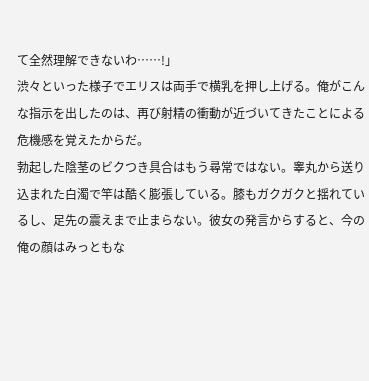て全然理解できないわ……!」
渋々といった様子でエリスは両手で横乳を押し上げる。俺がこんな指示を出したのは、再び射精の衝動が近づいてきたことによる危機感を覚えたからだ。
勃起した陰茎のビクつき具合はもう尋常ではない。睾丸から送り込まれた白濁で竿は酷く膨張している。膝もガクガクと揺れているし、足先の震えまで止まらない。彼女の発言からすると、今の俺の顔はみっともな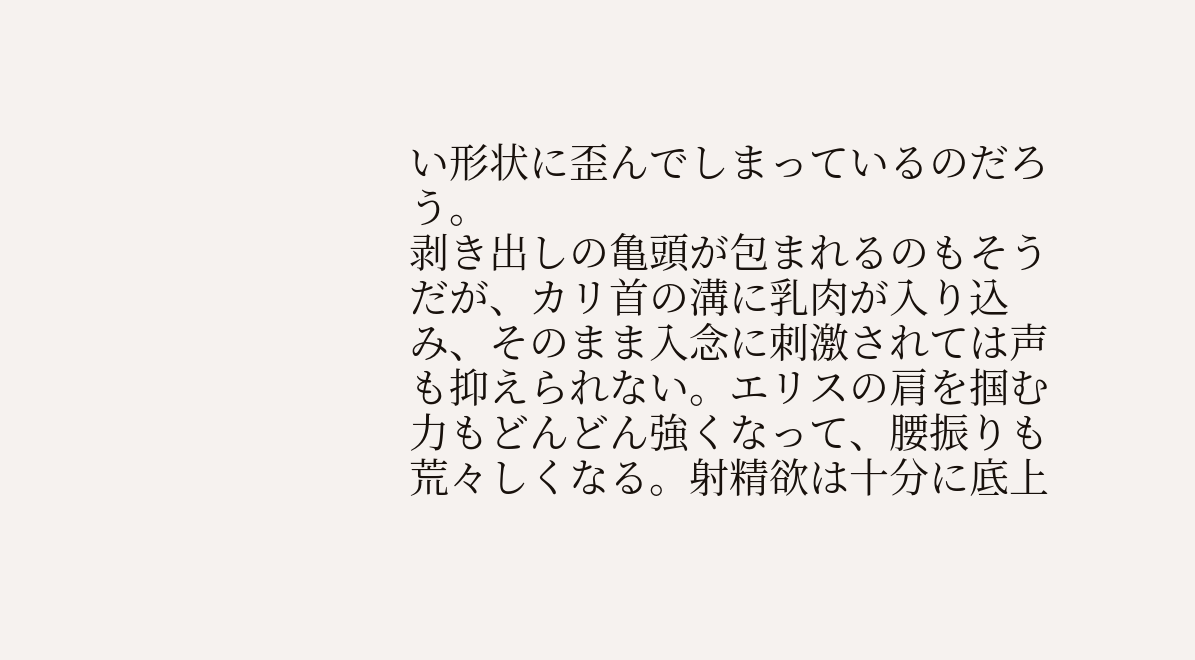い形状に歪んでしまっているのだろう。
剥き出しの亀頭が包まれるのもそうだが、カリ首の溝に乳肉が入り込み、そのまま入念に刺激されては声も抑えられない。エリスの肩を掴む力もどんどん強くなって、腰振りも荒々しくなる。射精欲は十分に底上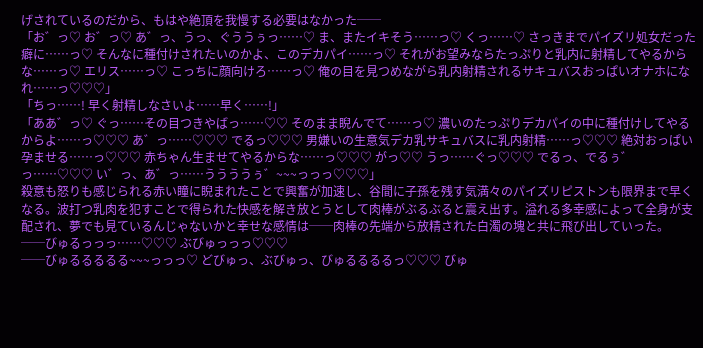げされているのだから、もはや絶頂を我慢する必要はなかった──
「お゛っ♡ お゛っ♡ あ゛っ、うっ、ぐううぅっ……♡ ま、またイキそう……っ♡ くっ……♡ さっきまでパイズリ処女だった癖に……っ♡ そんなに種付けされたいのかよ、このデカパイ……っ♡ それがお望みならたっぷりと乳内に射精してやるからな……っ♡ エリス……っ♡ こっちに顔向けろ……っ♡ 俺の目を見つめながら乳内射精されるサキュバスおっぱいオナホになれ……っ♡♡♡」
「ちっ……! 早く射精しなさいよ……早く……!」
「ああ゛っ♡ ぐっ……その目つきやばっ……♡♡ そのまま睨んでて……っ♡ 濃いのたっぷりデカパイの中に種付けしてやるからよ……っ♡♡♡ あ゛っ……♡♡♡ でるっ♡♡♡ 男嫌いの生意気デカ乳サキュバスに乳内射精……っ♡♡♡ 絶対おっぱい孕ませる……っ♡♡♡ 赤ちゃん生ませてやるからな……っ♡♡♡ がっ♡♡ うっ……ぐっ♡♡♡ でるっ、でるぅ゛っ……♡♡♡ い゛っ、あ゛っ……ううううぅ゛~~~っっっ♡♡♡」
殺意も怒りも感じられる赤い瞳に睨まれたことで興奮が加速し、谷間に子孫を残す気満々のパイズリピストンも限界まで早くなる。波打つ乳肉を犯すことで得られた快感を解き放とうとして肉棒がぶるぶると震え出す。溢れる多幸感によって全身が支配され、夢でも見ているんじゃないかと幸せな感情は──肉棒の先端から放精された白濁の塊と共に飛び出していった。
──びゅるっっっ……♡♡♡ ぶびゅっっっ♡♡♡
──びゅるるるるる~~~っっっ♡ どびゅっ、ぶびゅっ、びゅるるるるっ♡♡♡ びゅ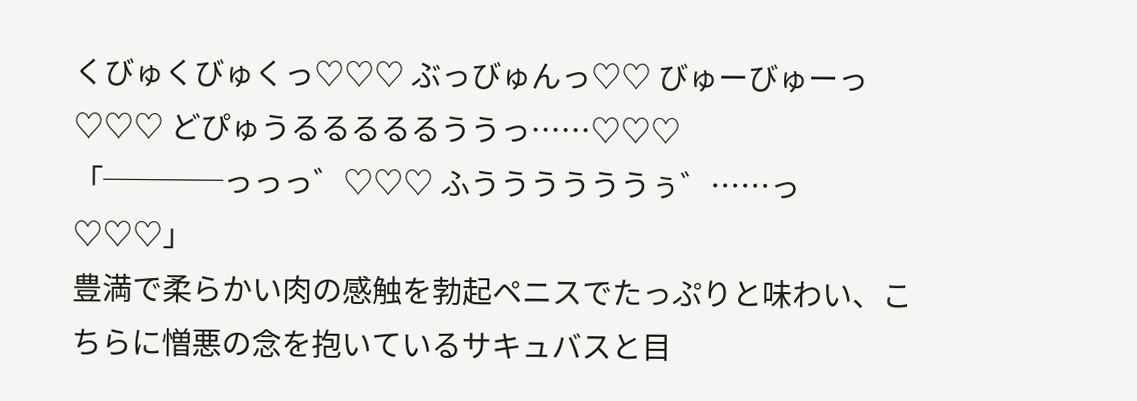くびゅくびゅくっ♡♡♡ ぶっびゅんっ♡♡ びゅーびゅーっ♡♡♡ どぴゅうるるるるるううっ……♡♡♡
「────っっっ゛♡♡♡ ふううううううぅ゛……っ♡♡♡」
豊満で柔らかい肉の感触を勃起ペニスでたっぷりと味わい、こちらに憎悪の念を抱いているサキュバスと目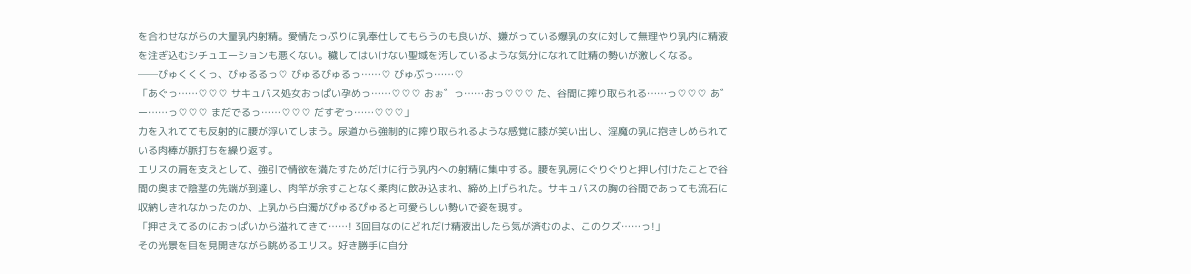を合わせながらの大量乳内射精。愛情たっぷりに乳奉仕してもらうのも良いが、嫌がっている爆乳の女に対して無理やり乳内に精液を注ぎ込むシチュエーションも悪くない。穢してはいけない聖域を汚しているような気分になれて吐精の勢いが激しくなる。
──びゅくくくっ、びゅるるっ♡ びゅるびゅるっ……♡ びゅぶっ……♡
「あぐっ……♡♡♡ サキュバス処女おっぱい孕めっ……♡♡♡ おぉ゛っ……おっ♡♡♡ た、谷間に搾り取られる……っ♡♡♡ あ゛ー……っ♡♡♡ まだでるっ……♡♡♡ だすぞっ……♡♡♡」
力を入れてても反射的に腰が浮いてしまう。尿道から強制的に搾り取られるような感覚に膝が笑い出し、淫魔の乳に抱きしめられている肉棒が脈打ちを繰り返す。
エリスの肩を支えとして、強引で情欲を満たすためだけに行う乳内への射精に集中する。腰を乳房にぐりぐりと押し付けたことで谷間の奥まで陰茎の先端が到達し、肉竿が余すことなく柔肉に飲み込まれ、締め上げられた。サキュバスの胸の谷間であっても流石に収納しきれなかったのか、上乳から白濁がぴゅるぴゅると可愛らしい勢いで姿を現す。
「押さえてるのにおっぱいから溢れてきて……! 3回目なのにどれだけ精液出したら気が済むのよ、このクズ……っ!」
その光景を目を見開きながら眺めるエリス。好き勝手に自分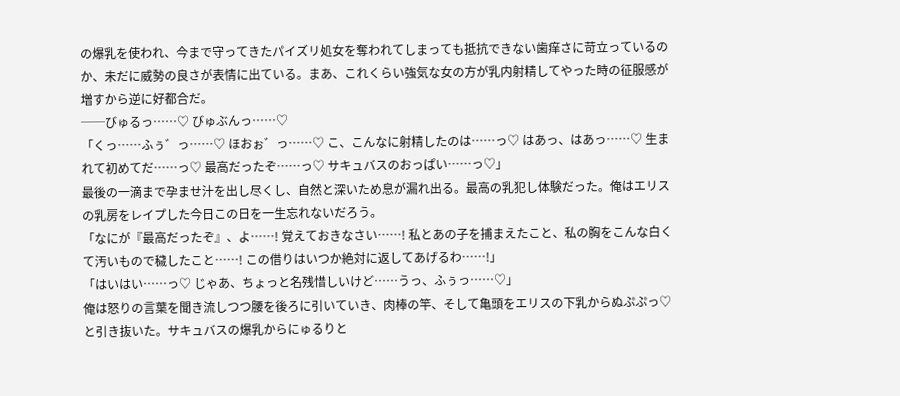の爆乳を使われ、今まで守ってきたパイズリ処女を奪われてしまっても抵抗できない歯痒さに苛立っているのか、未だに威勢の良さが表情に出ている。まあ、これくらい強気な女の方が乳内射精してやった時の征服感が増すから逆に好都合だ。
──びゅるっ……♡ びゅぶんっ……♡
「くっ……ふぅ゛っ……♡ ほおぉ゛っ……♡ こ、こんなに射精したのは……っ♡ はあっ、はあっ……♡ 生まれて初めてだ……っ♡ 最高だったぞ……っ♡ サキュバスのおっぱい……っ♡」
最後の一滴まで孕ませ汁を出し尽くし、自然と深いため息が漏れ出る。最高の乳犯し体験だった。俺はエリスの乳房をレイプした今日この日を一生忘れないだろう。
「なにが『最高だったぞ』、よ……! 覚えておきなさい……! 私とあの子を捕まえたこと、私の胸をこんな白くて汚いもので穢したこと……! この借りはいつか絶対に返してあげるわ……!」
「はいはい……っ♡ じゃあ、ちょっと名残惜しいけど……うっ、ふぅっ……♡」
俺は怒りの言葉を聞き流しつつ腰を後ろに引いていき、肉棒の竿、そして亀頭をエリスの下乳からぬぷぷっ♡と引き抜いた。サキュバスの爆乳からにゅるりと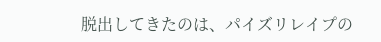脱出してきたのは、パイズリレイプの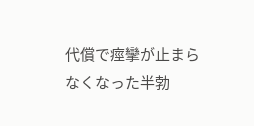代償で痙攣が止まらなくなった半勃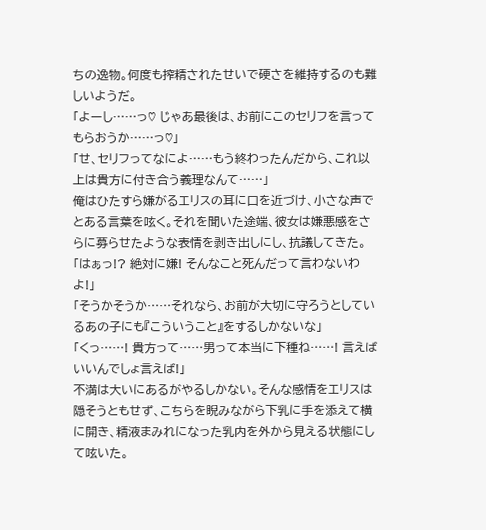ちの逸物。何度も搾精されたせいで硬さを維持するのも難しいようだ。
「よーし……っ♡ じゃあ最後は、お前にこのセリフを言ってもらおうか……っ♡」
「せ、セリフってなによ……もう終わったんだから、これ以上は貴方に付き合う義理なんて……」
俺はひたすら嫌がるエリスの耳に口を近づけ、小さな声でとある言葉を呟く。それを聞いた途端、彼女は嫌悪感をさらに募らせたような表情を剥き出しにし、抗議してきた。
「はぁっ!? 絶対に嫌! そんなこと死んだって言わないわよ!」
「そうかそうか……それなら、お前が大切に守ろうとしているあの子にも『こういうこと』をするしかないな」
「くっ……! 貴方って……男って本当に下種ね……! 言えばいいんでしょ言えば!」
不満は大いにあるがやるしかない。そんな感情をエリスは隠そうともせず、こちらを睨みながら下乳に手を添えて横に開き、精液まみれになった乳内を外から見える状態にして呟いた。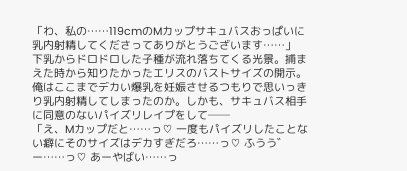「わ、私の……119cmのMカップサキュバスおっぱいに乳内射精してくださってありがとうございます……」
下乳からドロドロした子種が流れ落ちてくる光景。捕まえた時から知りたかったエリスのバストサイズの開示。俺はここまでデカい爆乳を妊娠させるつもりで思いっきり乳内射精してしまったのか。しかも、サキュバス相手に同意のないパイズリレイプをして──
「え、Mカップだと……っ♡ 一度もパイズリしたことない癖にそのサイズはデカすぎだろ……っ♡ ふうう゛ー……っ♡ あーやばい……っ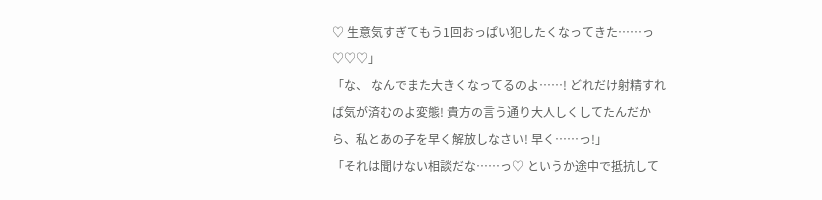♡ 生意気すぎてもう1回おっぱい犯したくなってきた……っ♡♡♡」
「な、 なんでまた大きくなってるのよ……! どれだけ射精すれば気が済むのよ変態! 貴方の言う通り大人しくしてたんだから、私とあの子を早く解放しなさい! 早く……っ!」
「それは聞けない相談だな……っ♡ というか途中で抵抗して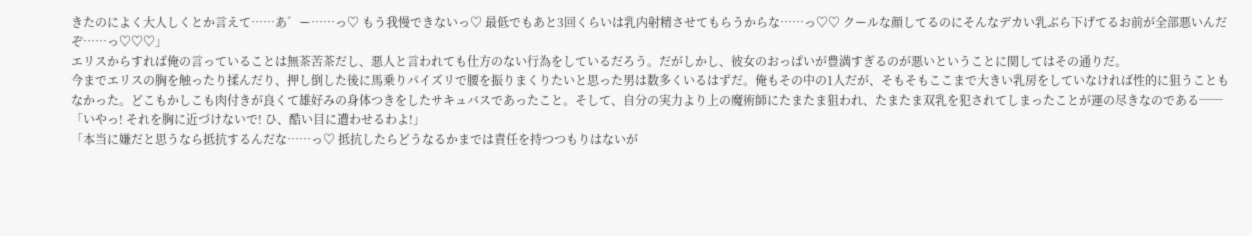きたのによく大人しくとか言えて……あ゛ー……っ♡ もう我慢できないっ♡ 最低でもあと3回くらいは乳内射精させてもらうからな……っ♡♡ クールな顔してるのにそんなデカい乳ぶら下げてるお前が全部悪いんだぞ……っ♡♡♡」
エリスからすれば俺の言っていることは無茶苦茶だし、悪人と言われても仕方のない行為をしているだろう。だがしかし、彼女のおっぱいが豊満すぎるのが悪いということに関してはその通りだ。
今までエリスの胸を触ったり揉んだり、押し倒した後に馬乗りパイズリで腰を振りまくりたいと思った男は数多くいるはずだ。俺もその中の1人だが、そもそもここまで大きい乳房をしていなければ性的に狙うこともなかった。どこもかしこも肉付きが良くて雄好みの身体つきをしたサキュバスであったこと。そして、自分の実力より上の魔術師にたまたま狙われ、たまたま双乳を犯されてしまったことが運の尽きなのである──
「いやっ! それを胸に近づけないで! ひ、酷い目に遭わせるわよ!」
「本当に嫌だと思うなら抵抗するんだな……っ♡ 抵抗したらどうなるかまでは責任を持つつもりはないが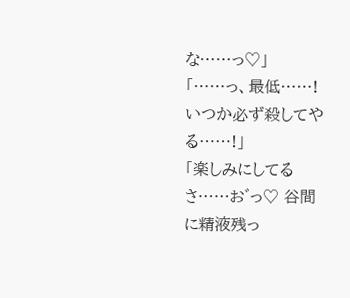な……っ♡」
「……っ、最低……! いつか必ず殺してやる……!」
「楽しみにしてるさ……お゛っ♡ 谷間に精液残っ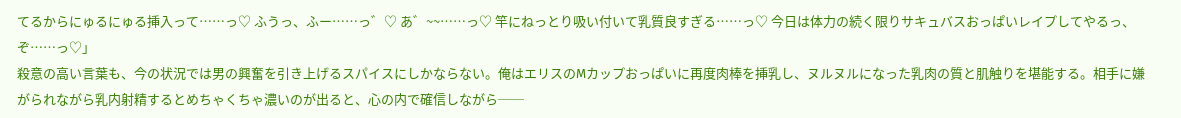てるからにゅるにゅる挿入って……っ♡ ふうっ、ふー……っ゛♡ あ゛~~……っ♡ 竿にねっとり吸い付いて乳質良すぎる……っ♡ 今日は体力の続く限りサキュバスおっぱいレイプしてやるっ、ぞ……っ♡」
殺意の高い言葉も、今の状況では男の興奮を引き上げるスパイスにしかならない。俺はエリスのMカップおっぱいに再度肉棒を挿乳し、ヌルヌルになった乳肉の質と肌触りを堪能する。相手に嫌がられながら乳内射精するとめちゃくちゃ濃いのが出ると、心の内で確信しながら──